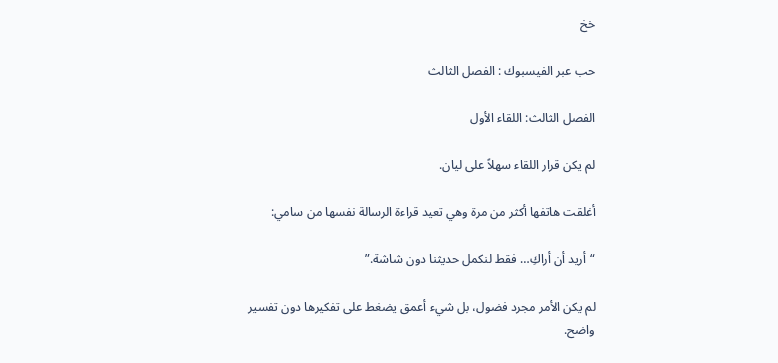خخ

حب عبر الفيسبوك : الفصل الثالث

الفصل الثالث: اللقاء الأول

لم يكن قرار اللقاء سهلاً على ليان.

أغلقت هاتفها أكثر من مرة وهي تعيد قراءة الرسالة نفسها من سامي:

“أريد أن أراكِ… فقط لنكمل حديثنا دون شاشة.”

لم يكن الأمر مجرد فضول، بل شيء أعمق يضغط على تفكيرها دون تفسير واضح.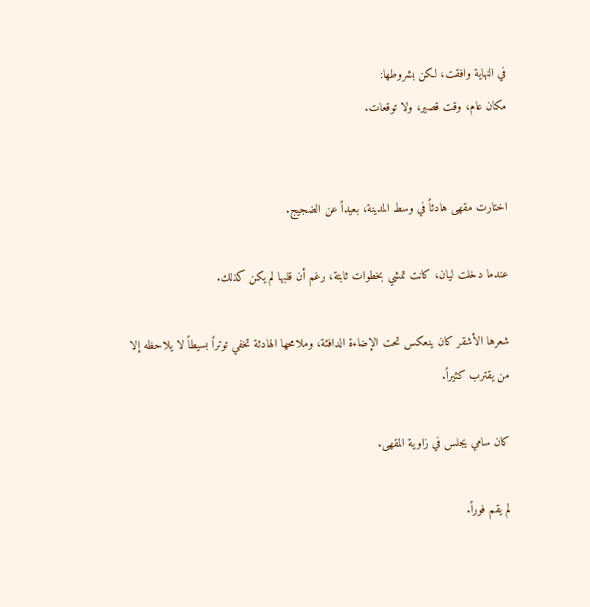في النهاية وافقت، لكن بشروطها:
مكان عام، وقت قصير، ولا توقعات.


اختارت مقهى هادئاً في وسط المدينة، بعيداً عن الضجيج.

عندما دخلت ليان، كانت تمشي بخطوات ثابتة، رغم أن قلبها لم يكن كذلك.

شعرها الأشقر كان ينعكس تحت الإضاءة الدافئة، وملامحها الهادئة تخفي توتراً بسيطاً لا يلاحظه إلا من يقترب كثيراً.

كان سامي يجلس في زاوية المقهى.

لم يقم فوراً.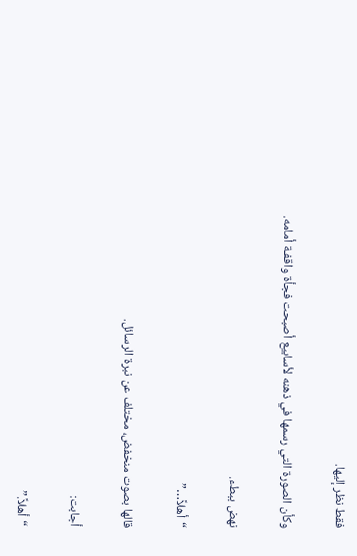فقط نظر إليها.

وكأن الصورة التي رسمها في ذهنه لأسابيع أصبحت فجأة واقفـة أمامه.

نهض ببطء.

“أهلاً…”

قالها بصوت منخفض، مختلف عن نبرة الرسائل.

أجابت:

“أهلاً.”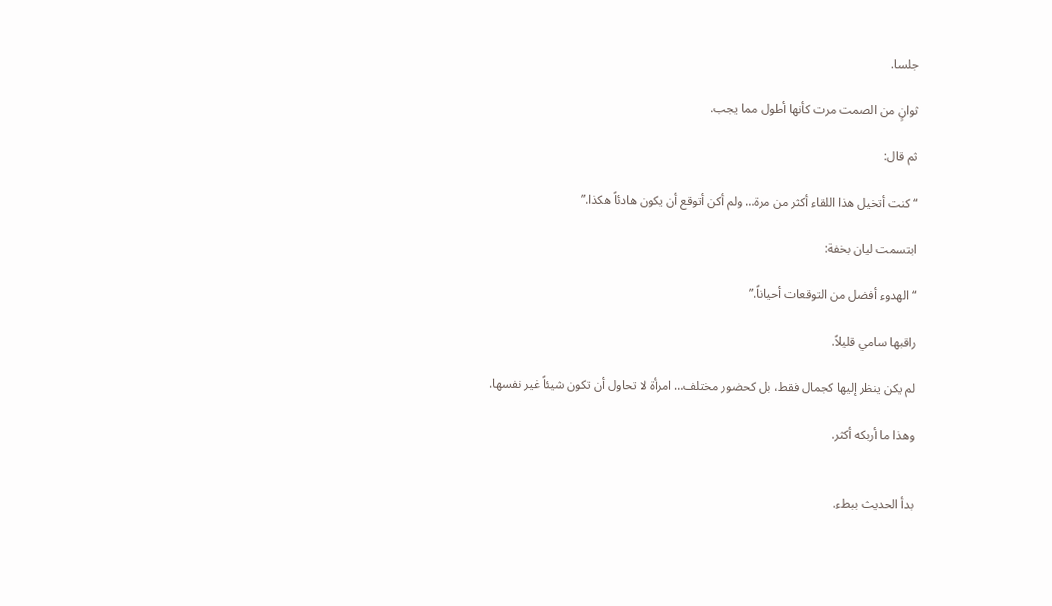جلسا.

ثوانٍ من الصمت مرت كأنها أطول مما يجب.

ثم قال:

“كنت أتخيل هذا اللقاء أكثر من مرة… ولم أكن أتوقع أن يكون هادئاً هكذا.”

ابتسمت ليان بخفة:

“الهدوء أفضل من التوقعات أحياناً.”

راقبها سامي قليلاً.

لم يكن ينظر إليها كجمال فقط، بل كحضور مختلف… امرأة لا تحاول أن تكون شيئاً غير نفسها.

وهذا ما أربكه أكثر.


بدأ الحديث ببطء.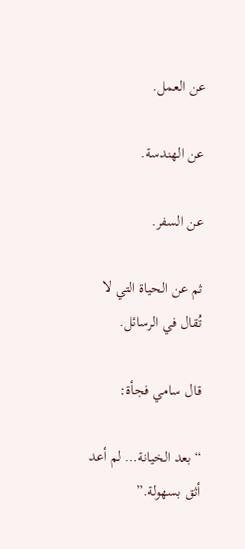عن العمل.

عن الهندسة.

عن السفر.

ثم عن الحياة التي لا تُقال في الرسائل.

قال سامي فجأة:

“بعد الخيانة… لم أعد أثق بسهولة.”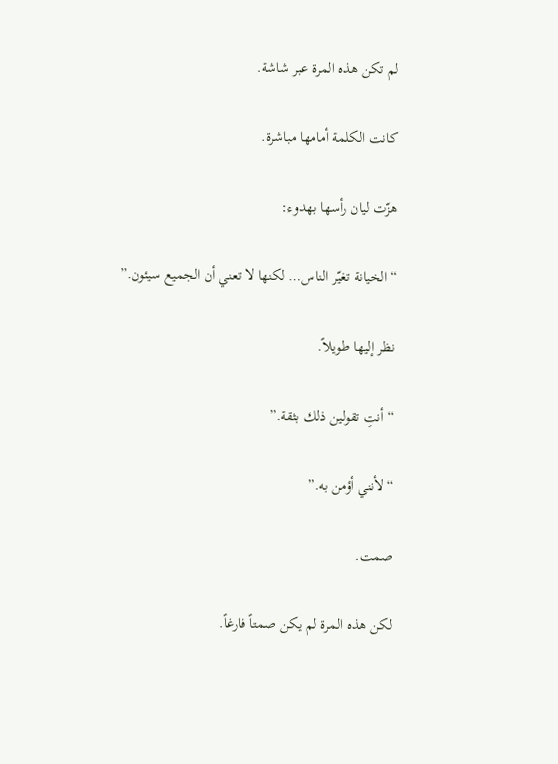لم تكن هذه المرة عبر شاشة.

كانت الكلمة أمامها مباشرة.

هزّت ليان رأسها بهدوء:

“الخيانة تغيّر الناس… لكنها لا تعني أن الجميع سيئون.”

نظر إليها طويلاً.

“أنتِ تقولين ذلك بثقة.”

“لأنني أؤمن به.”

صمت.

لكن هذه المرة لم يكن صمتاً فارغاً.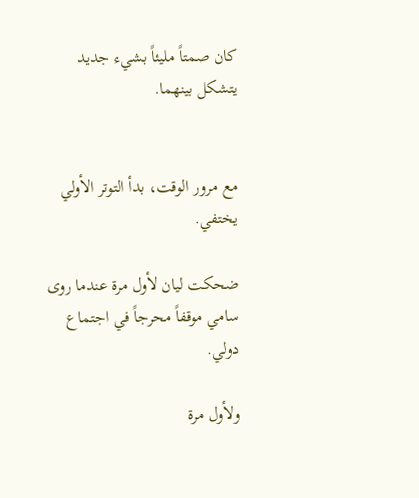كان صمتاً مليئاً بشيء جديد يتشكل بينهما.


مع مرور الوقت، بدأ التوتر الأولي يختفي.

ضحكت ليان لأول مرة عندما روى سامي موقفاً محرجاً في اجتماع دولي.

ولأول مرة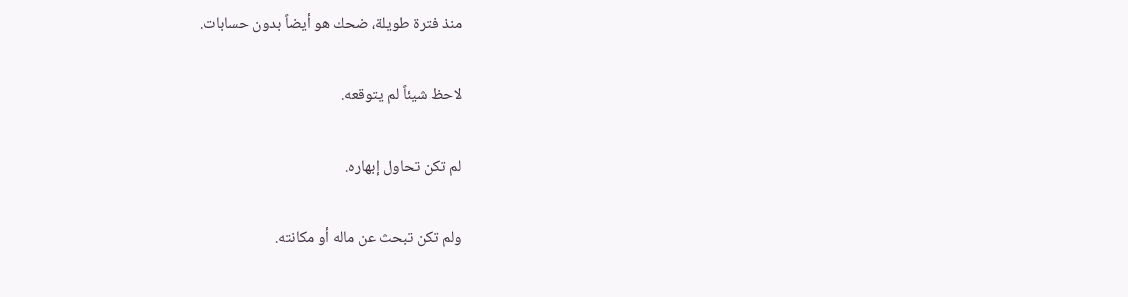منذ فترة طويلة، ضحك هو أيضاً بدون حسابات.

لاحظ شيئاً لم يتوقعه.

لم تكن تحاول إبهاره.

ولم تكن تبحث عن ماله أو مكانته.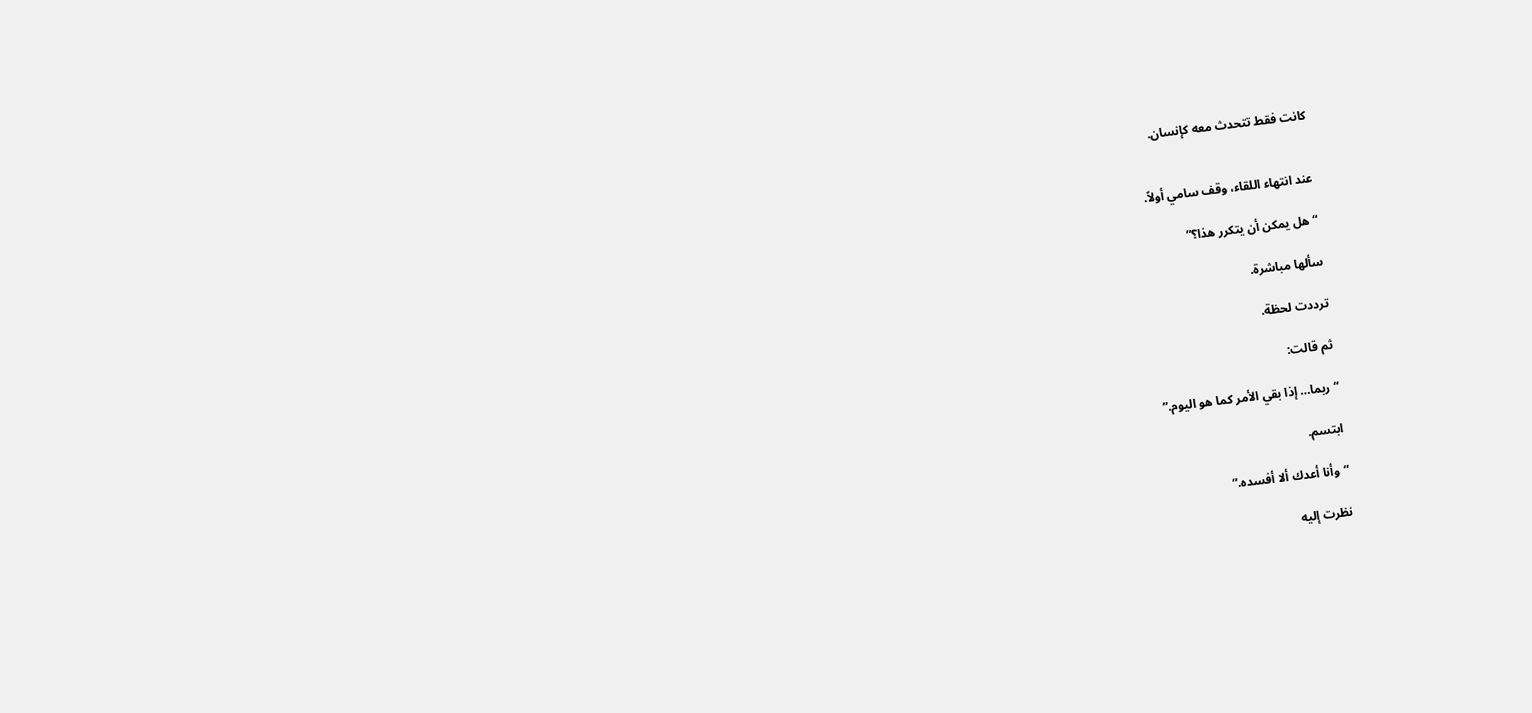كانت فقط تتحدث معه كإنسان.


عند انتهاء اللقاء، وقف سامي أولاً.

“هل يمكن أن يتكرر هذا؟”

سألها مباشرة.

ترددت لحظة.

ثم قالت:

“ربما… إذا بقي الأمر كما هو اليوم.”

ابتسم.

“وأنا أعدك ألا أفسده.”

نظرت إليه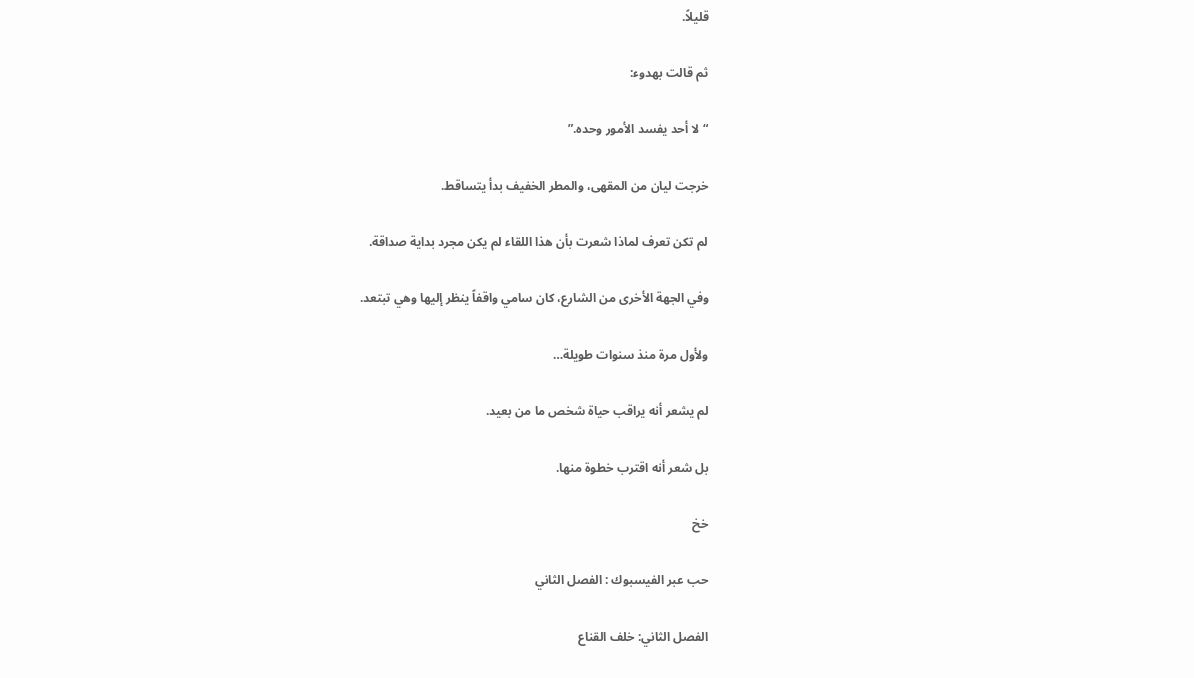قليلاً.

ثم قالت بهدوء:

“لا أحد يفسد الأمور وحده.”

خرجت ليان من المقهى، والمطر الخفيف بدأ يتساقط.

لم تكن تعرف لماذا شعرت بأن هذا اللقاء لم يكن مجرد بداية صداقة.

وفي الجهة الأخرى من الشارع، كان سامي واقفاً ينظر إليها وهي تبتعد.

ولأول مرة منذ سنوات طويلة…

لم يشعر أنه يراقب حياة شخص ما من بعيد.

بل شعر أنه اقترب خطوة منها.

خخ

حب عبر الفيسبوك : الفصل الثاني

الفصل الثاني: خلف القناع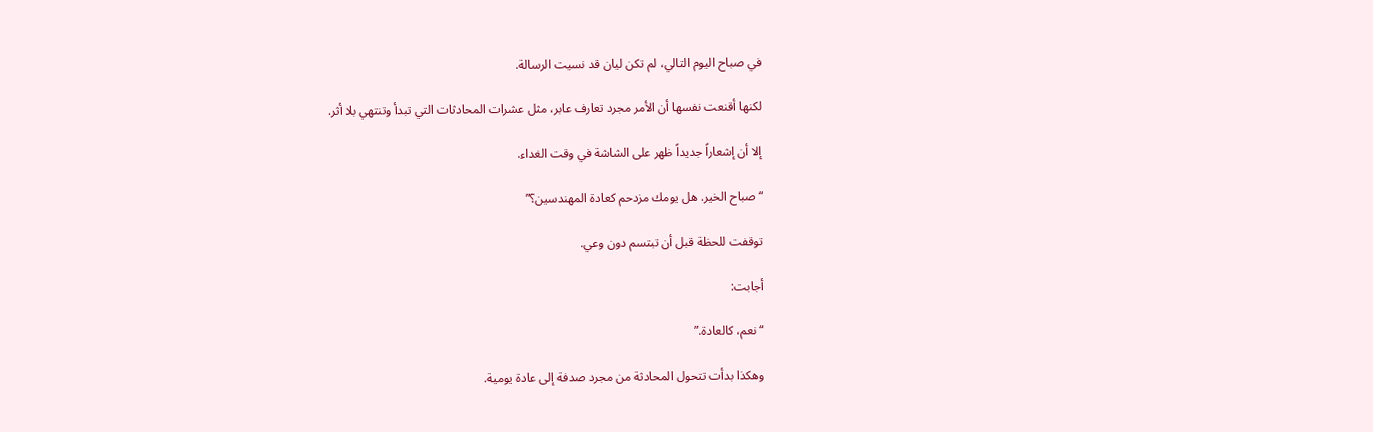في صباح اليوم التالي، لم تكن ليان قد نسيت الرسالة.

لكنها أقنعت نفسها أن الأمر مجرد تعارف عابر، مثل عشرات المحادثات التي تبدأ وتنتهي بلا أثر.

إلا أن إشعاراً جديداً ظهر على الشاشة في وقت الغداء.

“صباح الخير. هل يومك مزدحم كعادة المهندسين؟”

توقفت للحظة قبل أن تبتسم دون وعي.

أجابت:

“نعم، كالعادة.”

وهكذا بدأت تتحول المحادثة من مجرد صدفة إلى عادة يومية.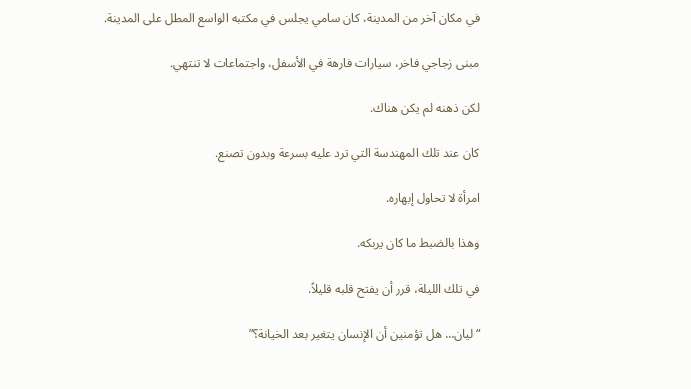في مكان آخر من المدينة، كان سامي يجلس في مكتبه الواسع المطل على المدينة.

مبنى زجاجي فاخر، سيارات فارهة في الأسفل، واجتماعات لا تنتهي.

لكن ذهنه لم يكن هناك.

كان عند تلك المهندسة التي ترد عليه بسرعة وبدون تصنع.

امرأة لا تحاول إبهاره.

وهذا بالضبط ما كان يربكه.

في تلك الليلة، قرر أن يفتح قلبه قليلاً.

“ليان… هل تؤمنين أن الإنسان يتغير بعد الخيانة؟”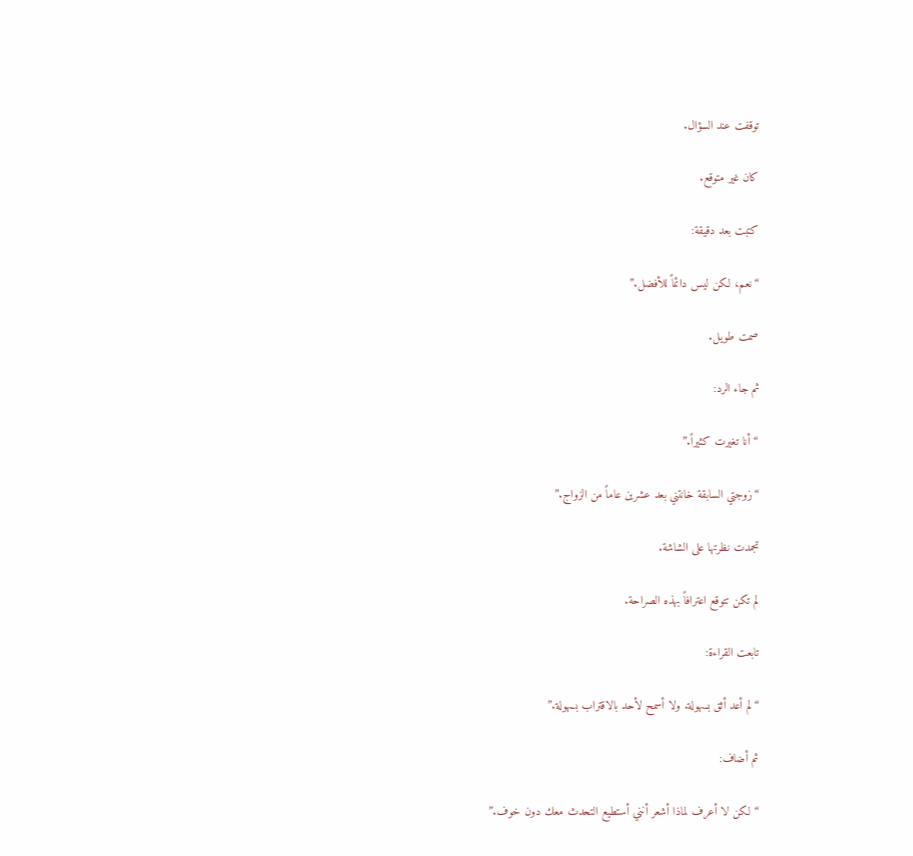توقفت عند السؤال.

كان غير متوقع.

كتبت بعد دقيقة:

“نعم، لكن ليس دائماً للأفضل.”

صمت طويل.

ثم جاء الرد:

“أنا تغيرت كثيراً.”

“زوجتي السابقة خانتني بعد عشرين عاماً من الزواج.”

تجمدت نظرتها على الشاشة.

لم تكن تتوقع اعترافاً بهذه الصراحة.

تابعت القراءة:

“لم أعد أثق بسهولة. ولا أسمح لأحد بالاقتراب بسهولة.”

ثم أضاف:

“لكن لا أعرف لماذا أشعر أنني أستطيع التحدث معك دون خوف.”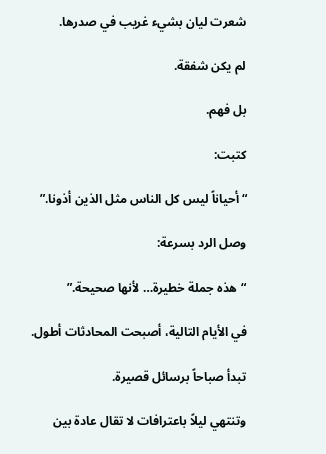شعرت ليان بشيء غريب في صدرها.

لم يكن شفقة.

بل فهم.

كتبت:

“أحياناً ليس كل الناس مثل الذين أذونا.”

وصل الرد بسرعة:

“هذه جملة خطيرة… لأنها صحيحة.”

في الأيام التالية، أصبحت المحادثات أطول.

تبدأ صباحاً برسائل قصيرة.

وتنتهي ليلاً باعترافات لا تقال عادة بين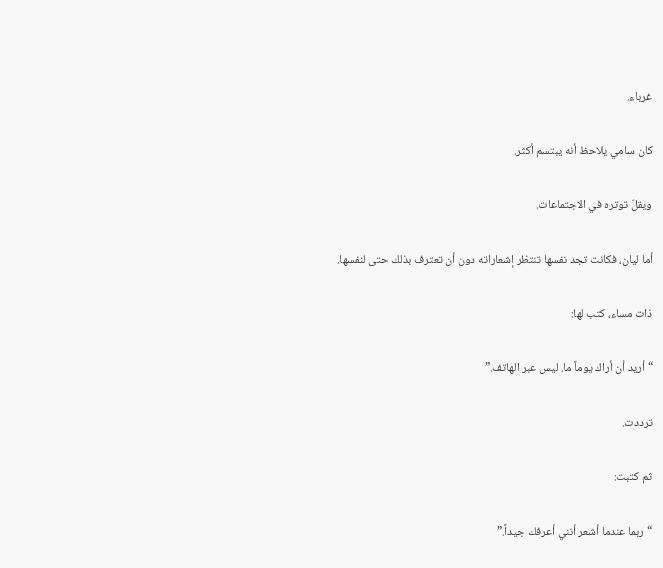غرباء.

كان سامي يلاحظ أنه يبتسم أكثر.

ويقلّ توتره في الاجتماعات.

أما ليان، فكانت تجد نفسها تنتظر إشعاراته دون أن تعترف بذلك حتى لنفسها.

ذات مساء، كتب لها:

“أريد أن أراك يوماً ما. ليس عبر الهاتف.”

ترددت.

ثم كتبت:

“ربما عندما أشعر أنني أعرفك جيداً.”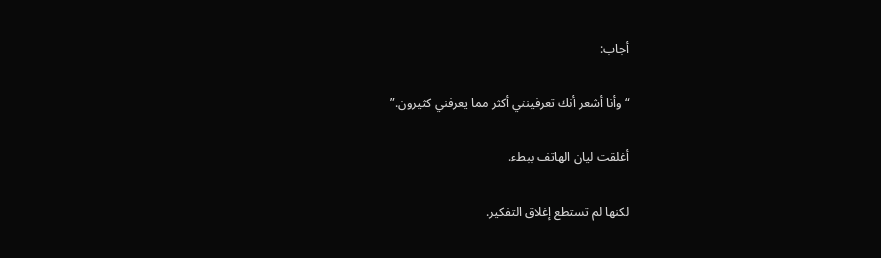أجاب:

“وأنا أشعر أنك تعرفينني أكثر مما يعرفني كثيرون.”

أغلقت ليان الهاتف ببطء.

لكنها لم تستطع إغلاق التفكير.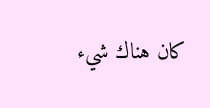كان هناك شيء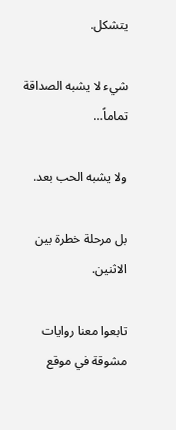يتشكل.

شيء لا يشبه الصداقة تماماً…

ولا يشبه الحب بعد.

بل مرحلة خطرة بين الاثنين.

تابعوا معنا روايات مشوقة في موقع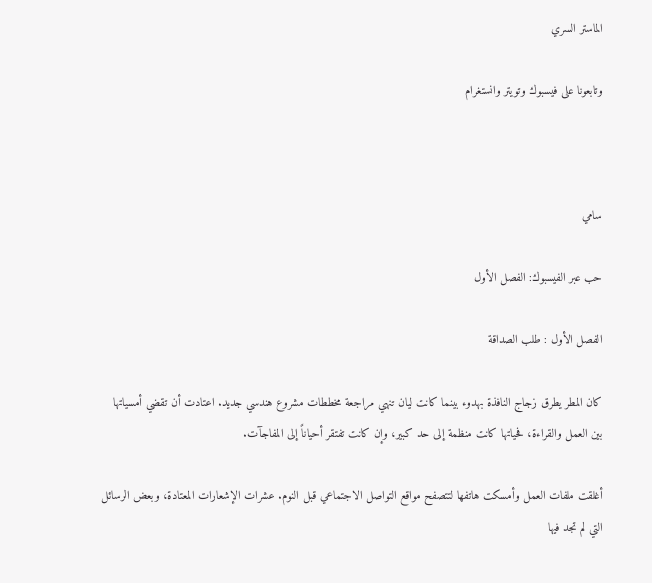الماستر السري

وتابعونا على فيسبوك وتويتر وانستغرام



سامي

حب عبر الفيسبوك: الفصل الأول

الفصل الأول : طلب الصداقة

كان المطر يطرق زجاج النافذة بهدوء بينما كانت ليان تنهي مراجعة مخططات مشروع هندسي جديد. اعتادت أن تقضي أمسياتها بين العمل والقراءة، فحياتها كانت منظمة إلى حد كبير، وإن كانت تفتقر أحياناً إلى المفاجآت.

أغلقت ملفات العمل وأمسكت هاتفها لتتصفح مواقع التواصل الاجتماعي قبل النوم. عشرات الإشعارات المعتادة، وبعض الرسائل التي لم تجد فيها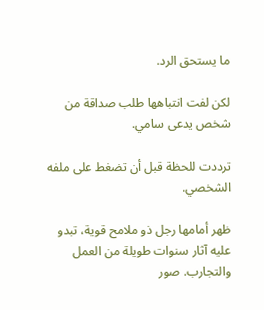ما يستحق الرد.

لكن لفت انتباهها طلب صداقة من شخص يدعى سامي.

ترددت للحظة قبل أن تضغط على ملفه الشخصي.

ظهر أمامها رجل ذو ملامح قوية، تبدو عليه آثار سنوات طويلة من العمل والتجارب. صور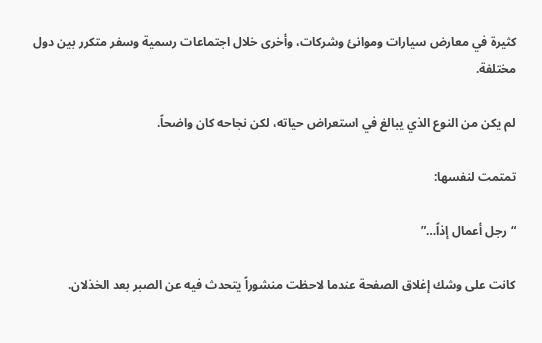كثيرة في معارض سيارات وموانئ وشركات، وأخرى خلال اجتماعات رسمية وسفر متكرر بين دول مختلفة.

لم يكن من النوع الذي يبالغ في استعراض حياته، لكن نجاحه كان واضحاً.

تمتمت لنفسها:

“رجل أعمال إذاً…”

كانت على وشك إغلاق الصفحة عندما لاحظت منشوراً يتحدث فيه عن الصبر بعد الخذلان.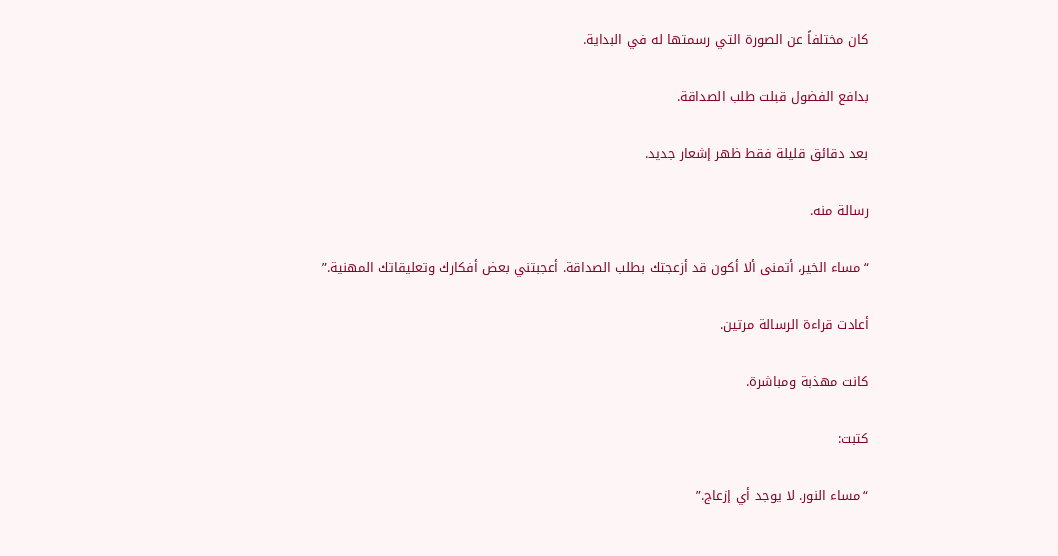كان مختلفاً عن الصورة التي رسمتها له في البداية.

بدافع الفضول قبلت طلب الصداقة.

بعد دقائق قليلة فقط ظهر إشعار جديد.

رسالة منه.

“مساء الخير، أتمنى ألا أكون قد أزعجتك بطلب الصداقة. أعجبتني بعض أفكارك وتعليقاتك المهنية.”

أعادت قراءة الرسالة مرتين.

كانت مهذبة ومباشرة.

كتبت:

“مساء النور. لا يوجد أي إزعاج.”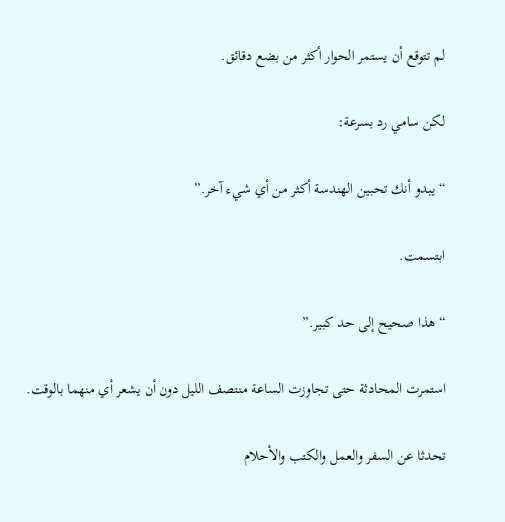لم تتوقع أن يستمر الحوار أكثر من بضع دقائق.

لكن سامي رد بسرعة:

“يبدو أنك تحبين الهندسة أكثر من أي شيء آخر.”

ابتسمت.

“هذا صحيح إلى حد كبير.”

استمرت المحادثة حتى تجاوزت الساعة منتصف الليل دون أن يشعر أي منهما بالوقت.

تحدثا عن السفر والعمل والكتب والأحلام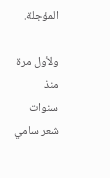المؤجلة.

ولأول مرة منذ سنوات شعر سامي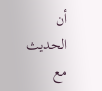أن الحديث مع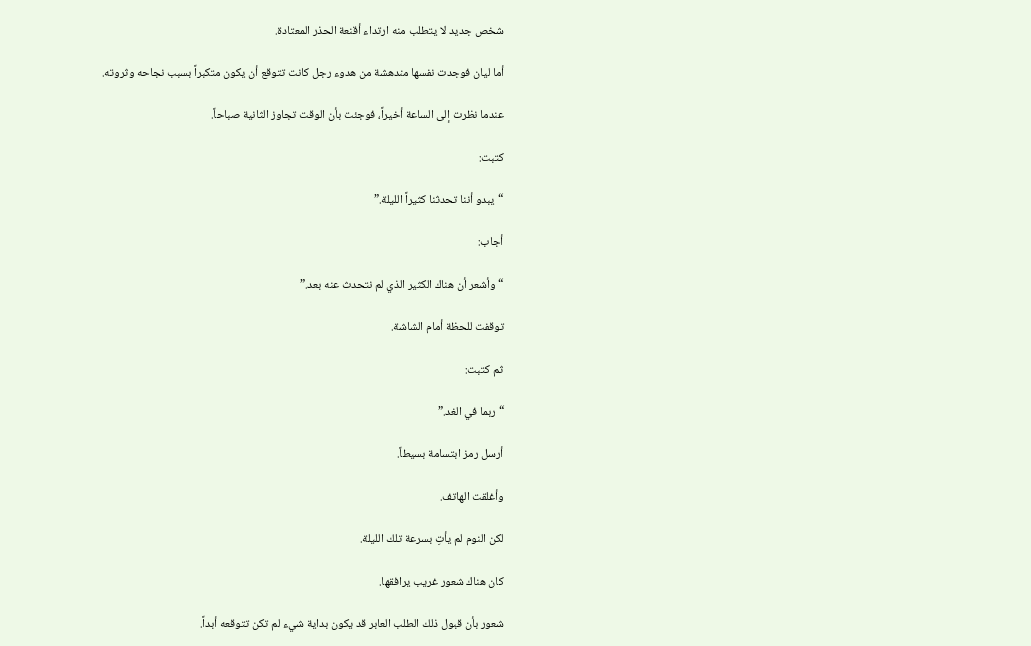شخص جديد لا يتطلب منه ارتداء أقنعة الحذر المعتادة.

أما ليان فوجدت نفسها مندهشة من هدوء رجل كانت تتوقع أن يكون متكبراً بسبب نجاحه وثروته.

عندما نظرت إلى الساعة أخيراً، فوجئت بأن الوقت تجاوز الثانية صباحاً.

كتبت:

“يبدو أننا تحدثنا كثيراً الليلة.”

أجاب:

“وأشعر أن هناك الكثير الذي لم نتحدث عنه بعد.”

توقفت للحظة أمام الشاشة.

ثم كتبت:

“ربما في الغد.”

أرسل رمز ابتسامة بسيطاً.

وأغلقت الهاتف.

لكن النوم لم يأتِ بسرعة تلك الليلة.

كان هناك شعور غريب يرافقها.

شعور بأن قبول ذلك الطلب العابر قد يكون بداية شيء لم تكن تتوقعه أبداً.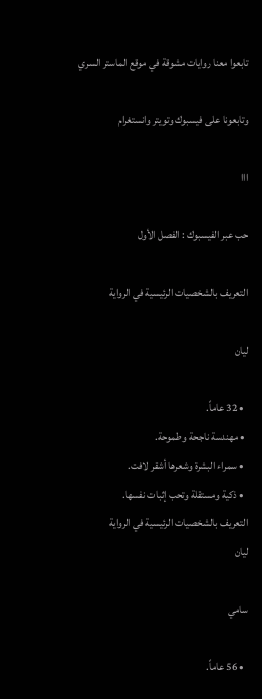تابعوا معنا روايات مشوقة في موقع الماستر السري

وتابعونا على فيسبوك وتويتر وانستغرام

ااا

حب عبر الفيسبوك : الفصل الأول

التعريف بالشخصيات الرئيسية في الرواية

ليان

  • 32 عاماً.
  • مهندسة ناجحة وطموحة.
  • سمراء البشرة وشعرها أشقر لافت.
  • ذكية ومستقلة وتحب إثبات نفسها.
التعريف بالشخصيات الرئيسية في الرواية
ليان

سامي

  • 56 عاماً.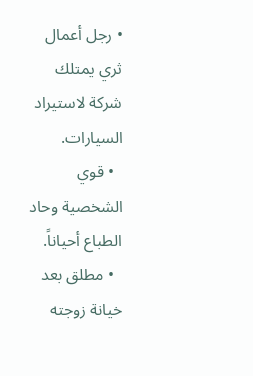• رجل أعمال ثري يمتلك شركة لاستيراد السيارات.
  • قوي الشخصية وحاد الطباع أحياناً.
  • مطلق بعد خيانة زوجته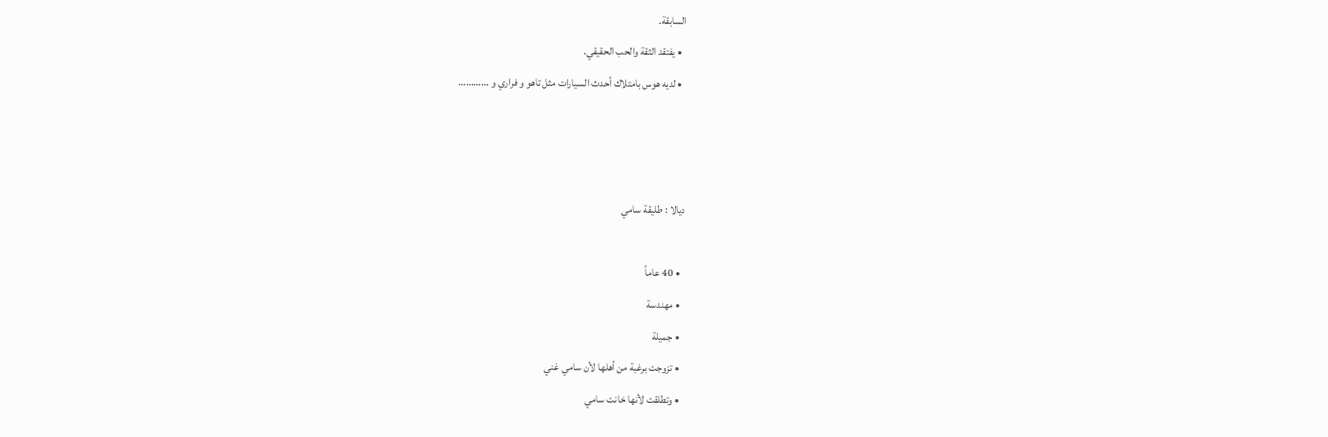السابقة.
  • يفتقد الثقة والحب الحقيقي.
  • لديه هوس بامتلاك أحدث السيارات مثل تاهو و فراري و …………



ديالا : طليقة سامي

  • 40 عاماً
  • مهندسة
  • جميلة
  • تزوجت برغبة من أهلها لأن سامي غني
  • وتطلقت لأنها خانت سامي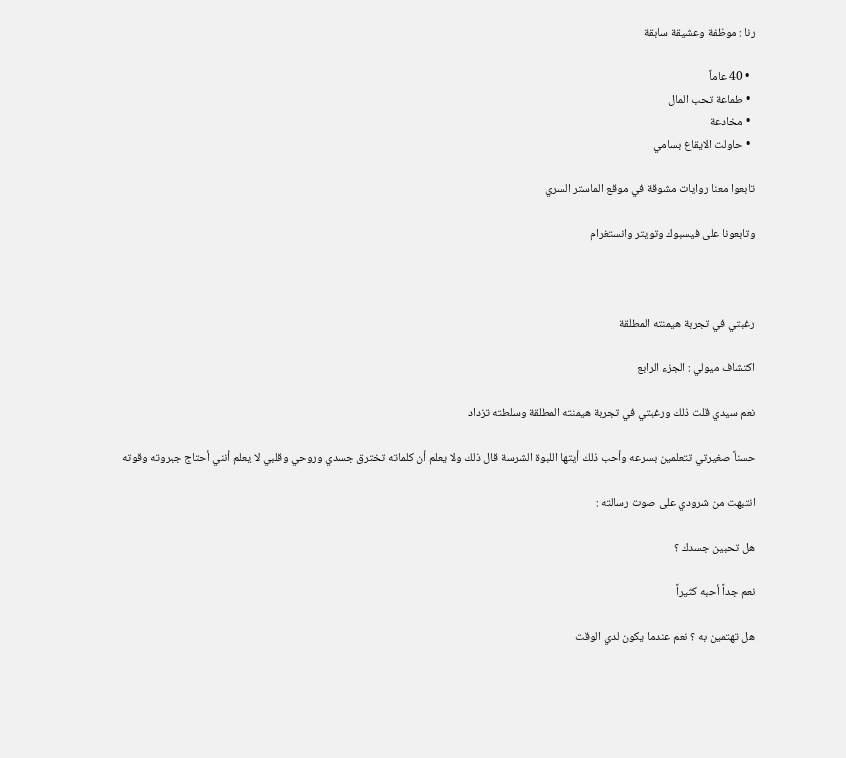رنا : موظفة وعشيقة سابقة

  • 40 عاماً
  • طماعة تحب المال
  • مخادعة
  • حاولت الايقاع بسامي

تابعوا معنا روايات مشوقة في موقع الماستر السري

وتابعونا على فيسبوك وتويتر وانستغرام



رغبتي في تجربة هيمنته المطلقة

اكتشاف ميولي : الجزء الرابع

نعم سيدي قلت ذلك ورغبتي في تجربة هيمنته المطلقة وسلطته تزداد

حسناً صغيرتي تتعلمين بسرعه وأحب ذلك أيتها اللبوة الشرسة قال ذلك ولا يعلم أن كلماته تخترق جسدي وروحي وقلبي لا يعلم أنني أحتاج جبروته وقوته

انتبهت من شرودي على صوت رسالته :

هل تحبين جسدك ؟

نعم جداً أحبه كثيراً

هل تهتمين به ؟ نعم عندما يكون لدي الوقت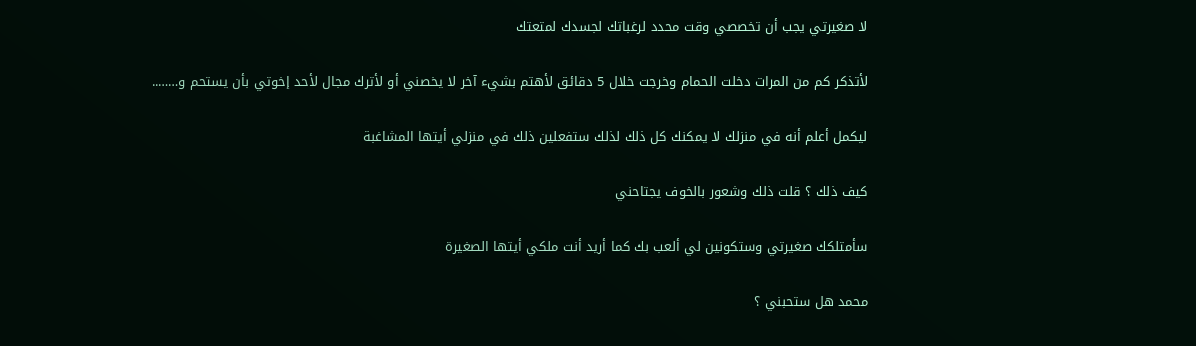لا صغيرتي يجب أن تخصصي وقت محدد لرغباتك لجسدك لمتعتك

لأتذكر كم من المرات دخلت الحمام وخرجت خلال 5 دقائق لأهتم بشيء آخر لا يخصني أو لأترك مجال لأحد إخوتي بأن يستحم و……..

ليكمل أعلم أنه في منزلك لا يمكنك كل ذلك لذلك ستفعلين ذلك في منزلي أيتها المشاغبة

كيف ذلك ؟ قلت ذلك وشعور بالخوف يجتاحني

سأمتلكك صغيرتي وستكونين لي ألعب بك كما أريد أنت ملكي أيتها الصغيرة

محمد هل ستحبني ؟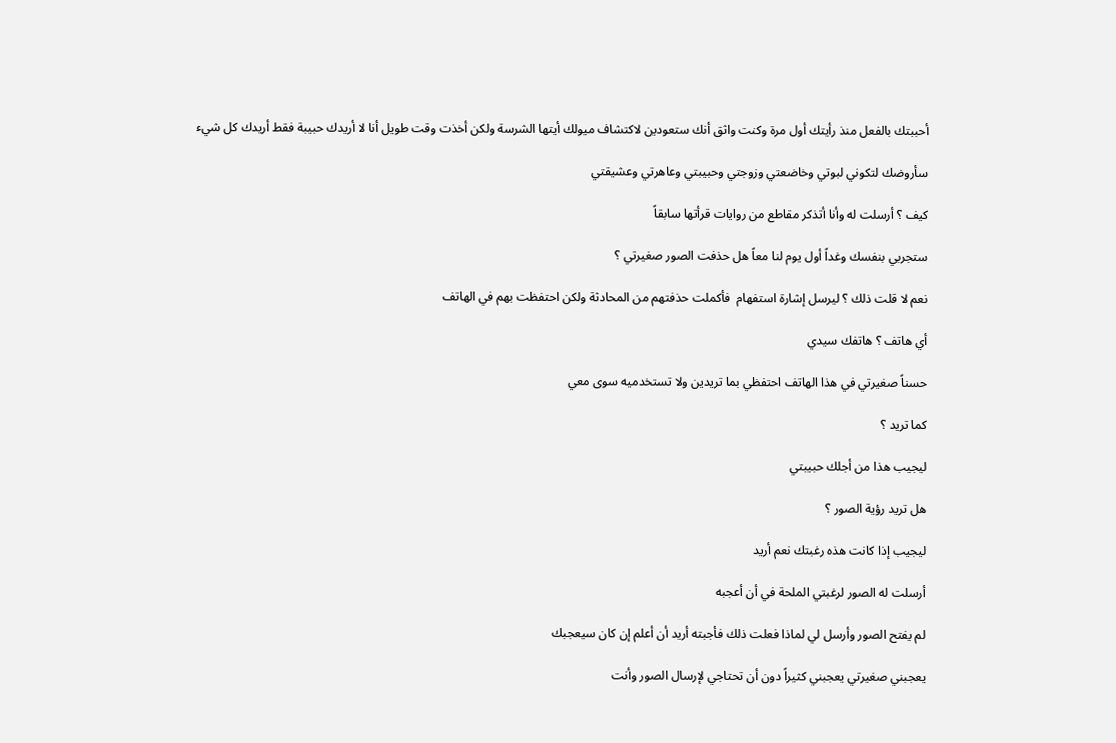أحببتك بالفعل منذ رأيتك أول مرة وكنت واثق أنك ستعودين لاكتشاف ميولك أيتها الشرسة ولكن أخذت وقت طويل أنا لا أريدك حبيبة فقط أريدك كل شيء

سأروضك لتكوني لبوتي وخاضعتي وزوجتي وحبيبتي وعاهرتي وعشيقتي

كيف ؟ أرسلت له وأنا أتذكر مقاطع من روايات قرأتها سابقاً

ستجربي بنفسك وغداً أول يوم لنا معاً هل حذفت الصور صغيرتي ؟

نعم لا قلت ذلك ؟ ليرسل إشارة استفهام  فأكملت حذفتهم من المحادثة ولكن احتفظت بهم في الهاتف

أي هاتف ؟ هاتفك سيدي

حسناً صغيرتي في هذا الهاتف احتفظي بما تريدين ولا تستخدميه سوى معي

كما تريد ؟

ليجيب هذا من أجلك حبيبتي

هل تريد رؤية الصور ؟

ليجيب إذا كانت هذه رغبتك نعم أريد

أرسلت له الصور لرغبتي الملحة في أن أعجبه

لم يفتح الصور وأرسل لي لماذا فعلت ذلك فأجبته أريد أن أعلم إن كان سيعجبك

يعجبني صغيرتي يعجبني كثيراً دون أن تحتاجي لإرسال الصور وأنت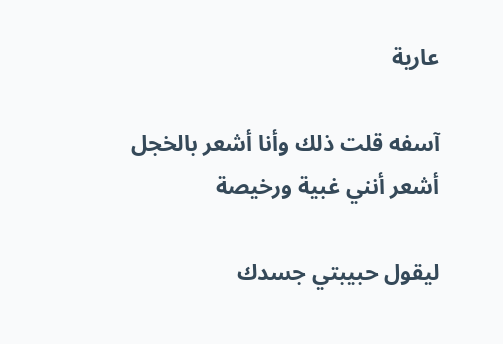عارية

آسفه قلت ذلك وأنا أشعر بالخجل أشعر أنني غبية ورخيصة

ليقول حبيبتي جسدك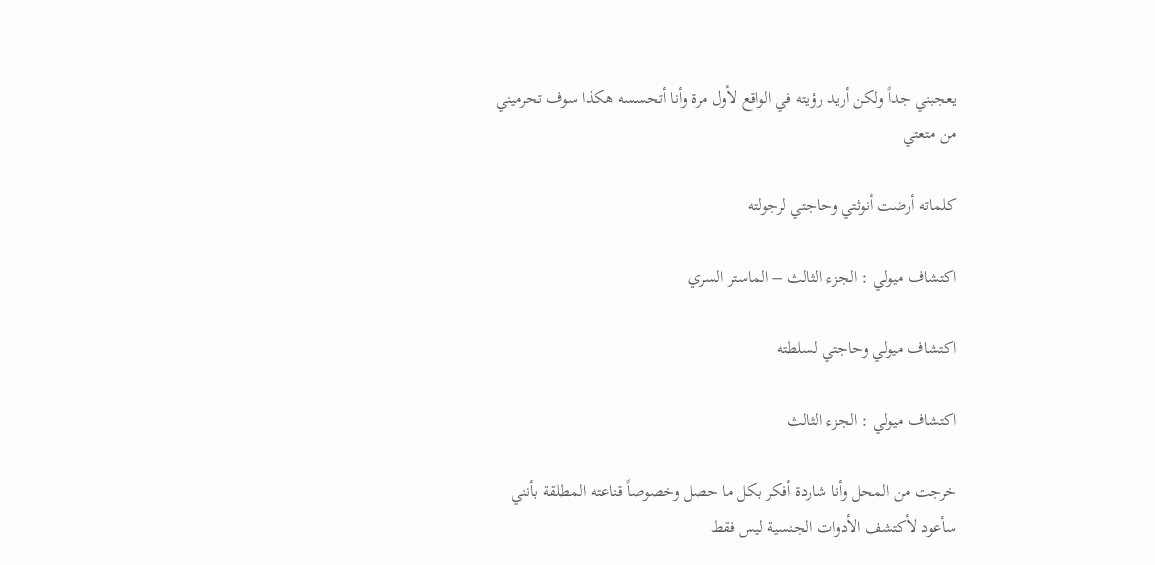يعجبني جداً ولكن أريد رؤيته في الواقع لأول مرة وأنا أتحسسه هكذا سوف تحرميني من متعتي

كلماته أرضت أنوثتي وحاجتي لرجولته

اكتشاف ميولي : الجزء الثالث – الماستر السري

اكتشاف ميولي وحاجتي لسلطته

اكتشاف ميولي : الجزء الثالث

خرجت من المحل وأنا شاردة أفكر بكل ما حصل وخصوصاً قناعته المطلقة بأنني سأعود لأكتشف الأدوات الجنسية ليس فقط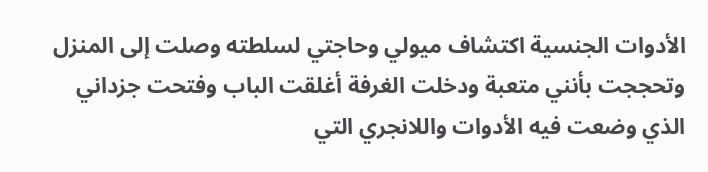الأدوات الجنسية اكتشاف ميولي وحاجتي لسلطته وصلت إلى المنزل وتحججت بأنني متعبة ودخلت الغرفة أغلقت الباب وفتحت جزداني الذي وضعت فيه الأدوات واللانجري التي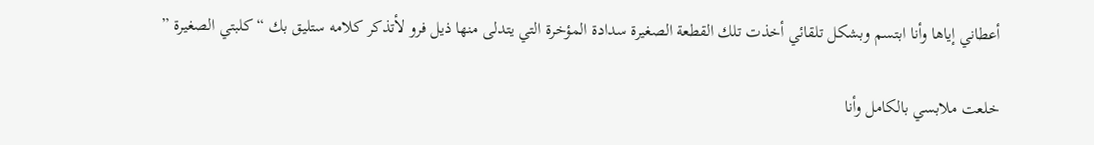أعطاني إياها وأنا ابتسم وبشكل تلقائي أخذت تلك القطعة الصغيرة سدادة المؤخرة التي يتدلى منها ذيل فرو لأتذكر كلامه ستليق بك “كلبتي الصغيرة ”

خلعت ملابسي بالكامل وأنا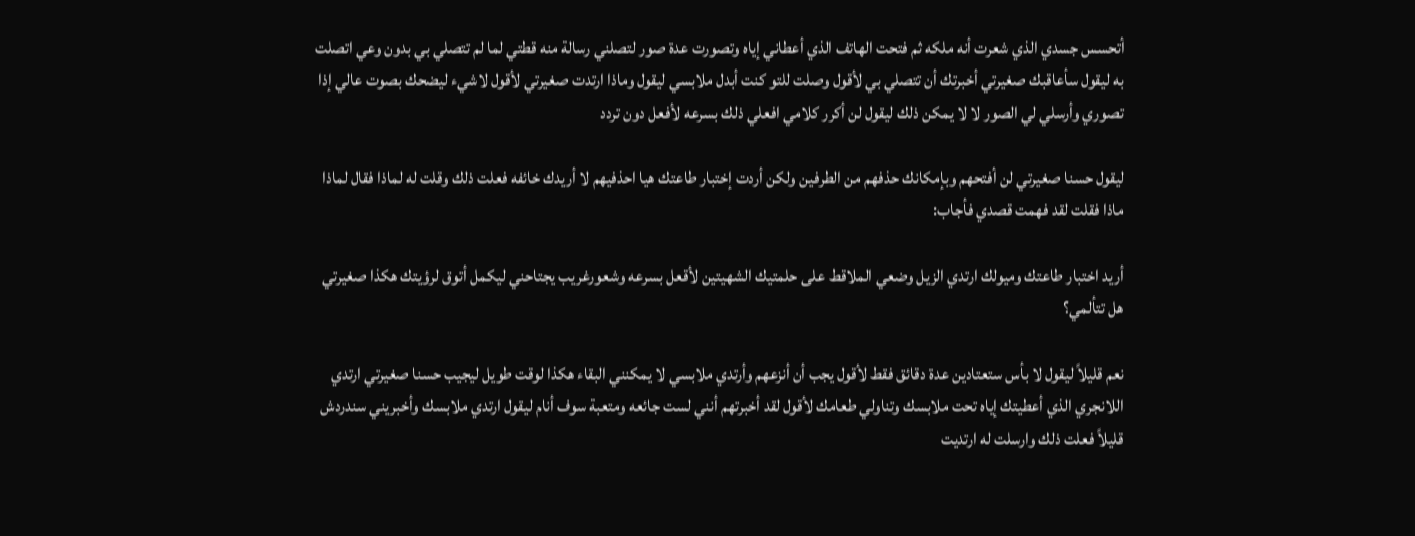أتحسس جسدي الذي شعرت أنه ملكه ثم فتحت الهاتف الذي أعطاني إياه وتصورت عدة صور لتصلني رسالة منه قطتي لما لم تتصلي بي بدون وعي اتصلت به ليقول سأعاقبك صغيرتي أخبرتك أن تتصلي بي لأقول وصلت للتو كنت أبدل ملابسي ليقول وماذا ارتدت صغيرتي لأقول لاشيء ليضحك بصوت عالي إذا تصوري وأرسلي لي الصور لا لا يمكن ذلك ليقول لن أكرر كلامي افعلي ذلك بسرعه لأفعل دون تردد

ليقول حسنا صغيرتي لن أفتحهم وبإمكانك حذفهم من الطرفين ولكن أردت إختبار طاعتك هيا احذفيهم لا أريدك خائفه فعلت ذلك وقلت له لماذا فقال لماذا ماذا فقلت لقد فهمت قصدي فأجاب:

أريد اختبار طاعتك وميولك ارتدي الزيل وضعي الملاقط على حلمتيك الشهيتين لأقعل بسرعه وشعورغريب يجتاحني ليكمل أتوق لرؤيتك هكذا صغيرتي هل تتألمي؟

نعم قليلاً ليقول لا بأس ستعتادين عدة دقائق فقط لأقول يجب أن أنزعهم وأرتدي ملابسي لا يمكنني البقاء هكذا لوقت طويل ليجيب حسنا صغيرتي ارتدي اللانجري الذي أعطيتك إياه تحت ملابسك وتناولي طعامك لأقول لقد أخبرتهم أنني لست جائعه ومتعبة سوف أنام ليقول ارتدي ملابسك وأخبريني سندردش قليلاً فعلت ذلك وارسلت له ارتديت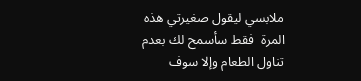ملابسي ليقول صغيرتي هذه المرة  فقط سأسمح لك بعدم تناول الطعام وإلا سوف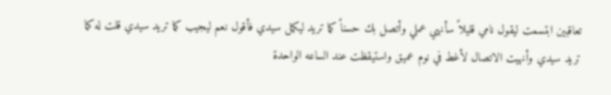تعاقبين ابتسمت ليقول نامي قليلاً سأنهي عملي وأتصل بك حسناً كما تريد ليكمل سيدي فأقول نعم ليجيب كما تريد سيدي قلت له كما تريد سيدي وأنهيت الاتصال لأغط في نوم عميق واستيقظت عند الساعه الواحدة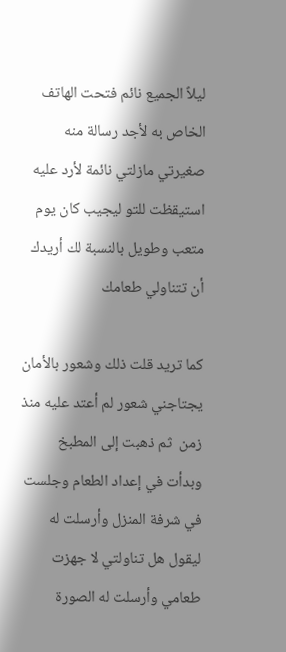ليلاً الجميع نائم فتحت الهاتف الخاص به لأجد رسالة منه صغيرتي مازلتي نائمة لأرد عليه استيقظت للتو ليجيب كان يوم متعب وطويل بالنسبة لك أريدك أن تتناولي طعامك

كما تريد قلت ذلك وشعور بالأمان يجتاجني شعور لم أعتد عليه منذ زمن  ثم ذهبت إلى المطبخ وبدأت في إعداد الطعام وجلست في شرفة المنزل وأرسلت له ليقول هل تناولتي لا جهزت طعامي وأرسلت له الصورة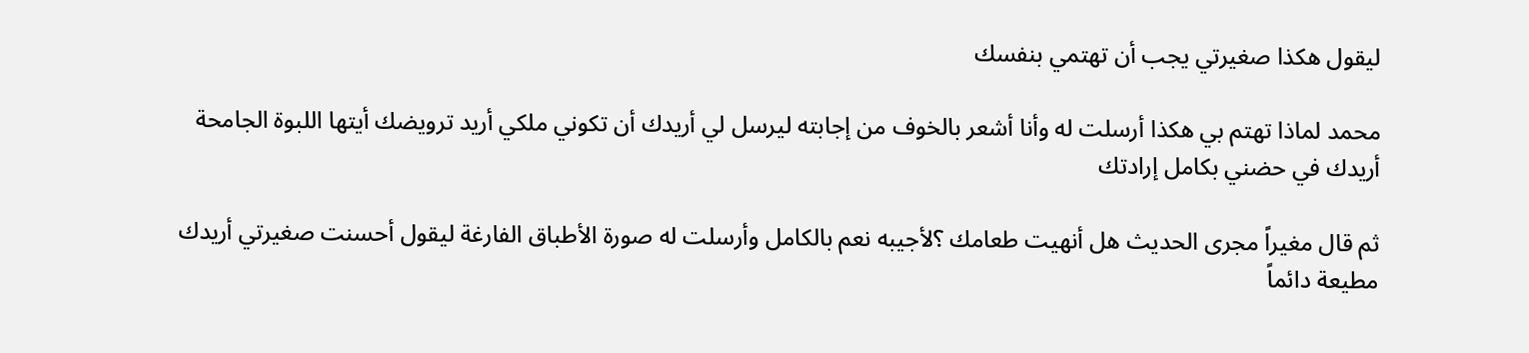ليقول هكذا صغيرتي يجب أن تهتمي بنفسك

محمد لماذا تهتم بي هكذا أرسلت له وأنا أشعر بالخوف من إجابته ليرسل لي أريدك أن تكوني ملكي أريد ترويضك أيتها اللبوة الجامحة أريدك في حضني بكامل إرادتك

ثم قال مغيراً مجرى الحديث هل أنهيت طعامك ؟لأجيبه نعم بالكامل وأرسلت له صورة الأطباق الفارغة ليقول أحسنت صغيرتي أريدك مطيعة دائماً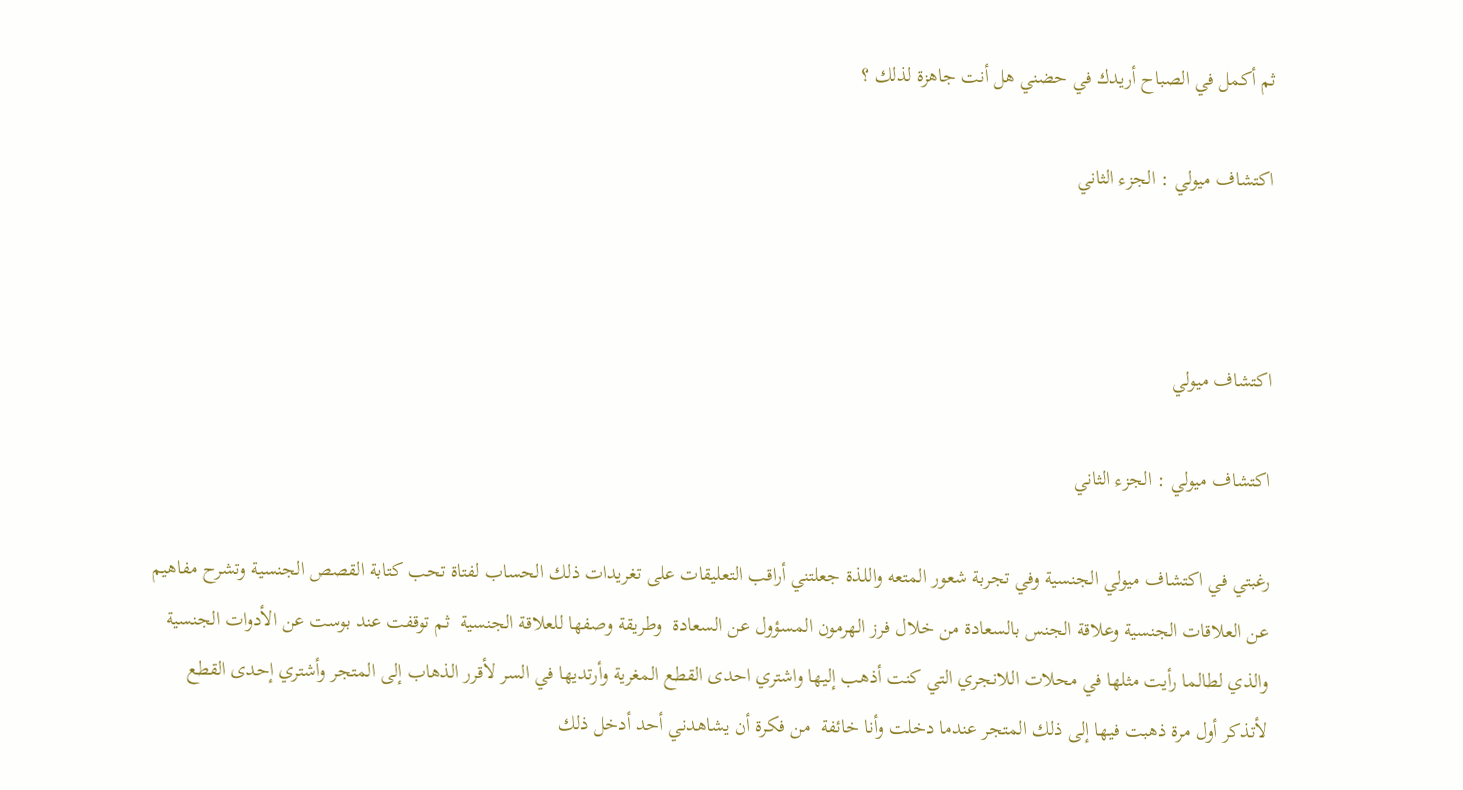ثم أكمل في الصباح أريدك في حضني هل أنت جاهزة لذلك ؟

اكتشاف ميولي : الجزء الثاني



اكتشاف ميولي

اكتشاف ميولي : الجزء الثاني

رغبتي في اكتشاف ميولي الجنسية وفي تجربة شعور المتعه واللذة جعلتني أراقب التعليقات على تغريدات ذلك الحساب لفتاة تحب كتابة القصص الجنسية وتشرح مفاهيم عن العلاقات الجنسية وعلاقة الجنس بالسعادة من خلال فرز الهرمون المسؤول عن السعادة  وطريقة وصفها للعلاقة الجنسية  ثم توقفت عند بوست عن الأدوات الجنسية والذي لطالما رأيت مثلها في محلات اللانجري التي كنت أذهب إليها واشتري احدى القطع المغرية وأرتديها في السر لأقرر الذهاب إلى المتجر وأشتري إحدى القطع لأتذكر أول مرة ذهبت فيها إلى ذلك المتجر عندما دخلت وأنا خائفة  من فكرة أن يشاهدني أحد أدخل ذلك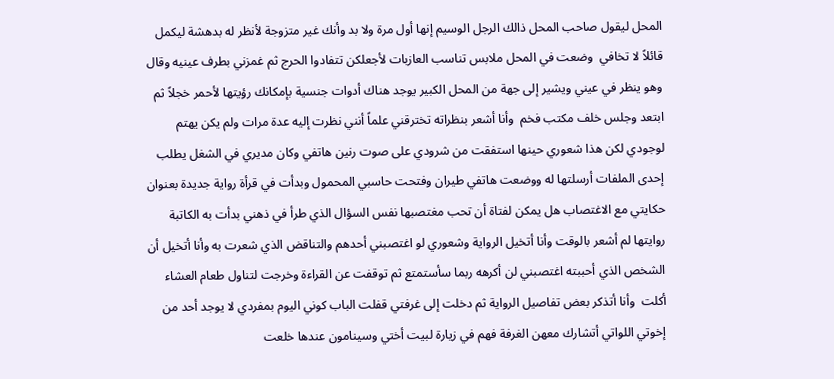المحل ليقول صاحب المحل ذالك الرجل الوسيم إنها أول مرة ولا بد وأنك غير متزوجة لأنظر له بدهشة ليكمل قائلاً لا تخافي  وضعت في المحل ملابس تناسب العازبات لأجعلكن تتفادوا الحرج ثم غمزني بطرف عينيه وقال وهو ينظر في عيني ويشير إلى جهة من المحل الكبير يوجد هناك أدوات جنسية بإمكانك رؤيتها لأحمر خجلاً ثم ابتعد وجلس خلف مكتب فخم  وأنا أشعر بنظراته تخترقني علماً أنني نظرت إليه عدة مرات ولم يكن يهتم لوجودي لكن هذا شعوري حينها استفقت من شرودي على صوت رنين هاتفي وكان مديري في الشغل يطلب إحدى الملفات أرسلتها له ووضعت هاتفي طيران وفتحت حاسبي المحمول وبدأت في قرأة رواية جديدة بعنوان حكايتي مع الاغتصاب هل يمكن لفتاة أن تحب مغتصبها نفس السؤال الذي طرأ في ذهني بدأت به الكاتبة روايتها لم أشعر بالوقت وأنا أتخيل الرواية وشعوري لو اغتصبني أحدهم والتناقض الذي شعرت به وأنا أتخيل أن الشخص الذي أحببته اغتصبني لن أكرهه ربما سأستمتع ثم توقفت عن القراءة وخرجت لتناول طعام العشاء أكلت  وأنا أتذكر بعض تفاصيل الرواية ثم دخلت إلى غرفتي قفلت الباب كوني اليوم بمفردي لا يوجد أحد من إخوتي اللواتي أتشارك معهن الغرفة فهم في زيارة لبيت أختي وسينامون عندها خلعت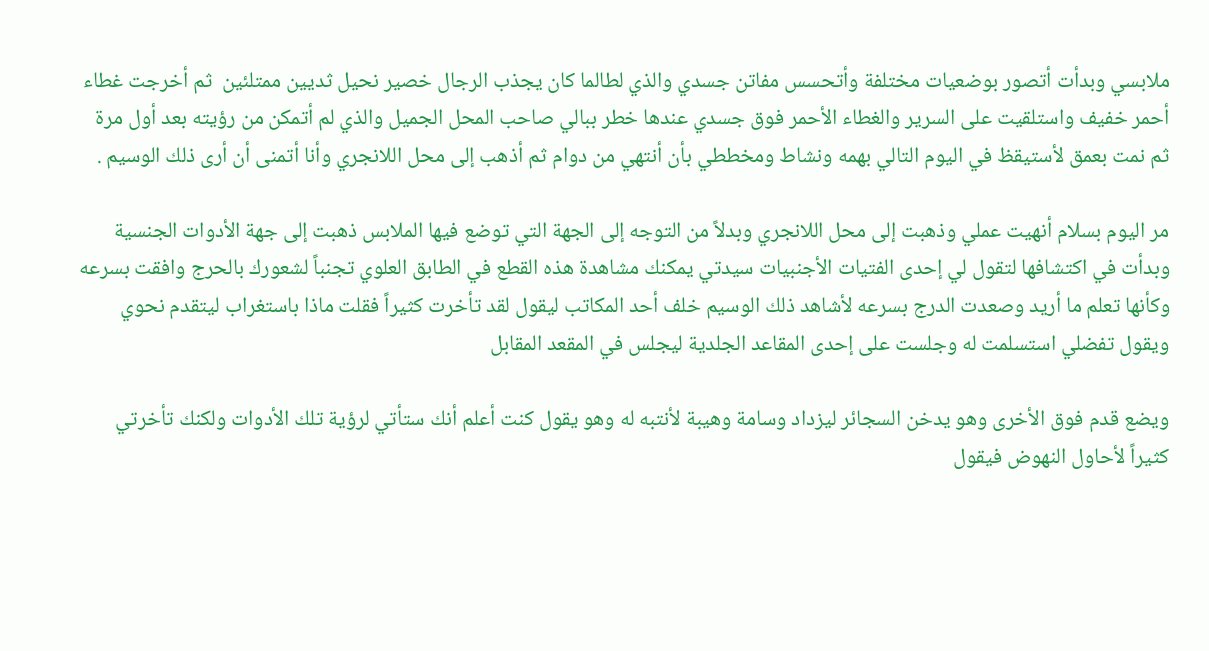ملابسي وبدأت أتصور بوضعيات مختلفة وأتحسس مفاتن جسدي والذي لطالما كان يجذب الرجال خصير نحيل ثديين ممتلئين  ثم أخرجت غطاء أحمر خفيف واستلقيت على السرير والغطاء الأحمر فوق جسدي عندها خطر ببالي صاحب المحل الجميل والذي لم أتمكن من رؤيته بعد أول مرة  ثم نمت بعمق لأستيقظ في اليوم التالي بهمه ونشاط ومخططي بأن أنتهي من دوام ثم أذهب إلى محل اللانجري وأنا أتمنى أن أرى ذلك الوسيم .

مر اليوم بسلام أنهيت عملي وذهبت إلى محل اللانجري وبدلاً من التوجه إلى الجهة التي توضع فيها الملابس ذهبت إلى جهة الأدوات الجنسية وبدأت في اكتشافها لتقول لي إحدى الفتيات الأجنبيات سيدتي يمكنك مشاهدة هذه القطع في الطابق العلوي تجنباً لشعورك بالحرج وافقت بسرعه وكأنها تعلم ما أريد وصعدت الدرج بسرعه لأشاهد ذلك الوسيم خلف أحد المكاتب ليقول لقد تأخرت كثيراً فقلت ماذا باستغراب ليتقدم نحوي ويقول تفضلي استسلمت له وجلست على إحدى المقاعد الجلدية ليجلس في المقعد المقابل

ويضع قدم فوق الأخرى وهو يدخن السجائر ليزداد وسامة وهيبة لأنتبه له وهو يقول كنت أعلم أنك ستأتي لرؤية تلك الأدوات ولكنك تأخرتي كثيراً لأحاول النهوض فيقول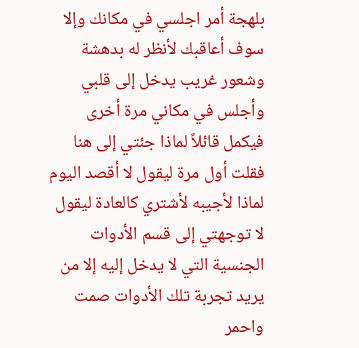بلهجة أمر اجلسي في مكانك وإلا سوف أعاقبك لأنظر له بدهشة وشعور غريب يدخل إلى قلبي وأجلس في مكاني مرة أخرى فيكمل قائلاً لماذا جئتي إلى هنا فقلت أول مرة ليقول لا أقصد اليوم لماذا لأجيبه لأشتري كالعادة ليقول لا توجهتي إلى قسم الأدوات الجنسية التي لا يدخل إليه إلا من يريد تجربة تلك الأدوات صمت واحمر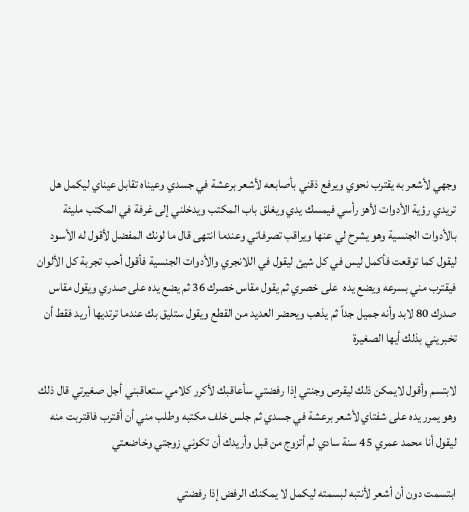وجهي لأشعر به يقترب نحوي ويرفع ذقني بأصابعه لأشعر برعشة في جسدي وعيناه تقابل عيناي ليكمل هل تريدي رؤية الأدوات لأهز رأسي فيمسك يدي ويغلق باب المكتب ويدخلني إلى غرفة في المكتب مليئة بالأدوات الجنسية وهو يشرح لي عنها ويراقب تصرفاتي وعندما انتهى قال ما لونك المفضل لأقول له الأسود ليقول كما توقعت فأكمل ليس في كل شيئ ليقول في اللانجري والأدوات الجنسية فأقول أحب تجربة كل الألوان فيقترب مني بسرعه ويضع يده  على خصري ثم يقول مقاس خصرك 36 ثم يضع يده على صدري ويقول مقاس صدرك 80 لابد وأنه جميل جداً ثم يذهب ويحضر العديد من القطع ويقول ستليق بك عندما ترتديها أريد فقط أن تخبريني بذلك أيها الصغيرة

لابتسم وأقول لايمكن ذلك ليقرص وجنتي إذا رفضتي سأعاقبك لأكرر كلامي ستعاقبني أجل صغيرتي قال ذلك وهو يمرر يده على شفتاي لأشعر برعشة في جسدي ثم جلس خلف مكتبه وطلب مني أن أقترب فاقتربت منه ليقول أنا محمد عمري 45 سنة سادي لم أتزوج من قبل وأريدك أن تكوني زوجتي وخاضعتي

ابتسمت دون أن أشعر لأنتبه لبسمته ليكمل لا يمكنك الرفض إذا رفضتي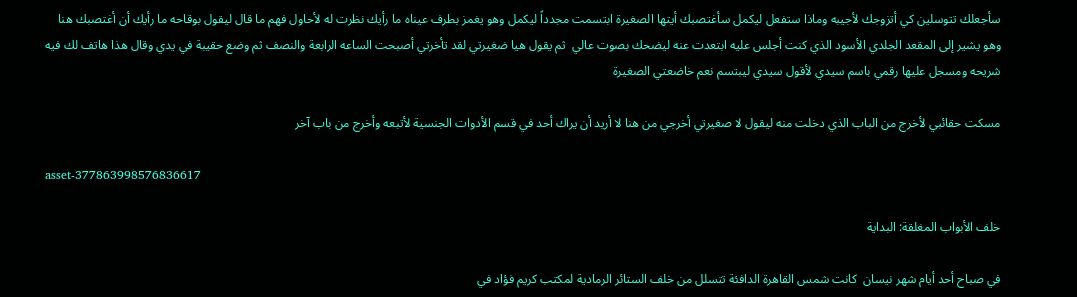سأجعلك تتوسلين كي أتزوجك لأجيبه وماذا ستفعل ليكمل سأغتصبك أيتها الصغيرة ابتسمت مجدداً ليكمل وهو يغمز بطرف عيناه ما رأيك نظرت له لأحاول فهم ما قال ليقول بوقاحه ما رأيك أن أغتصبك هنا وهو يشير إلى المقعد الجلدي الأسود الذي كنت أجلس عليه ابتعدت عنه ليضحك بصوت عالي  ثم يقول هيا ضغيرتي لقد تأخرتي أصبحت الساعه الرابعة والنصف ثم وضع حقيبة في يدي وقال هذا هاتف لك فيه شريحه ومسجل عليها رقمي باسم سيدي لأقول سيدي ليبتسم نعم خاضعتي الصغيرة

مسكت حقائبي لأخرج من الباب الذي دخلت منه ليقول لا صغيرتي أخرجي من هنا لا أريد أن يراك أحد في قسم الأدوات الجنسية لأتبعه وأخرج من باب آخر

asset-377863998576836617

خلف الأبواب المغلقة: البداية

في صباح أحد أيام شهر نيسان  كانت شمس القاهرة الدافئة تتسلل من خلف الستائر الرمادية لمكتب كريم فؤاد في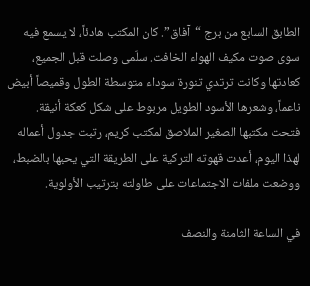الطابق السابع من برج “آفاق”. كان المكتب هادئاً، لا يسمع فيه سوى صوت مكيف الهواء الخافت. سلّمى وصلت قبل الجميع، كعادتها وكانت ترتدي تنورة سوداء متوسطة الطول وقميصاً أبيض ناعماً، وشعرها الأسود الطويل مربوط على شكل كعكة أنيقة. فتحت مكتبها الصغير الملاصق لمكتب كريم، رتبت جدول أعماله لهذا اليوم، أعدت قهوته التركية على الطريقة التي يحبها بالضبط، ووضعت ملفات الاجتماعات على طاولته بترتيب الأولوية.

في الساعة الثامنة والنصف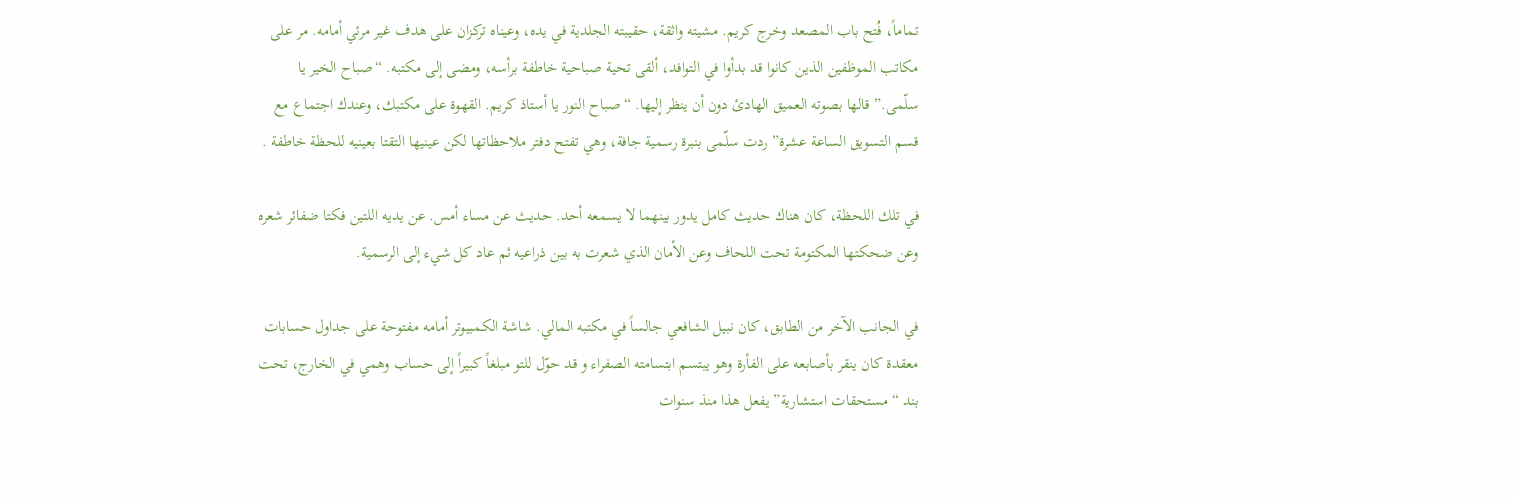تماماً، فُتح باب المصعد وخرج كريم. مشيته واثقة، حقيبته الجلدية في يده، وعيناه تركزان على هدف غير مرئي أمامه. مر على مكاتب الموظفين الذين كانوا قد بدأوا في التوافد، ألقى تحية صباحية خاطفة برأسه، ومضى إلى مكتبه. “صباح الخير يا سلّمى.” قالها بصوته العميق الهادئ دون أن ينظر إليها. “صباح النور يا أستاذ كريم. القهوة على مكتبك، وعندك اجتماع مع قسم التسويق الساعة عشرة” ردت سلّمى بنبرة رسمية جافة، وهي تفتح دفتر ملاحظاتها لكن عينيها التقتا بعينيه للحظة خاطفة .

في تلك اللحظة، كان هناك حديث كامل يدور بينهما لا يسمعه أحد. حديث عن مساء أمس. عن يديه اللتين فكتا ضفائر شعره وعن ضحكتها المكتومة تحت اللحاف وعن الأمان الذي شعرت به بين ذراعيه ثم عاد كل شيء إلى الرسمية.

في الجانب الآخر من الطابق، كان نبيل الشافعي جالساً في مكتبه المالي. شاشة الكمبيوتر أمامه مفتوحة على جداول حسابات معقدة كان ينقر بأصابعه على الفأرة وهو يبتسم ابتسامته الصفراء و قد حوّل للتو مبلغاً كبيراً إلى حساب وهمي في الخارج، تحت بند “مستحقات استشارية” يفعل هذا منذ سنوات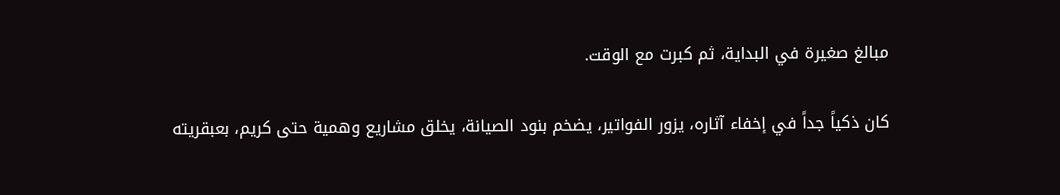مبالغ صغيرة في البداية، ثم كبرت مع الوقت.

كان ذكياً جداً في إخفاء آثاره، يزور الفواتير، يضخم بنود الصيانة، يخلق مشاريع وهمية حتى كريم، بعبقريته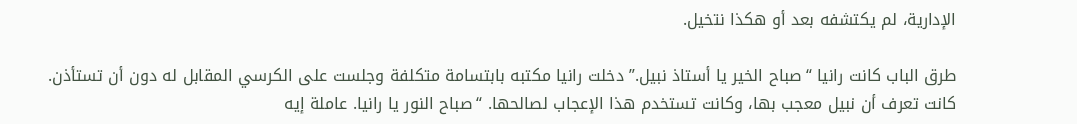الإدارية، لم يكتشفه بعد أو هكذا نتخيل.

طرق الباب كانت رانيا “صباح الخير يا أستاذ نبيل.” دخلت رانيا مكتبه بابتسامة متكلفة وجلست على الكرسي المقابل له دون أن تستأذن. كانت تعرف أن نبيل معجب بها، وكانت تستخدم هذا الإعجاب لصالحها. “صباح النور يا رانيا. عاملة إيه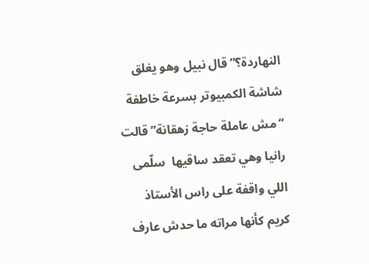النهاردة؟” قال نبيل وهو يغلق شاشة الكمبيوتر بسرعة خاطفة “مش عاملة حاجة زهقانة” قالت رانيا وهي تعقد ساقيها  سلّمى اللي واقفة على راس الأستاذ كريم كأنها مراته ما حدش عارف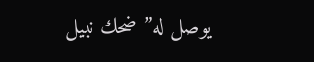يوصل له” ضحك نبيل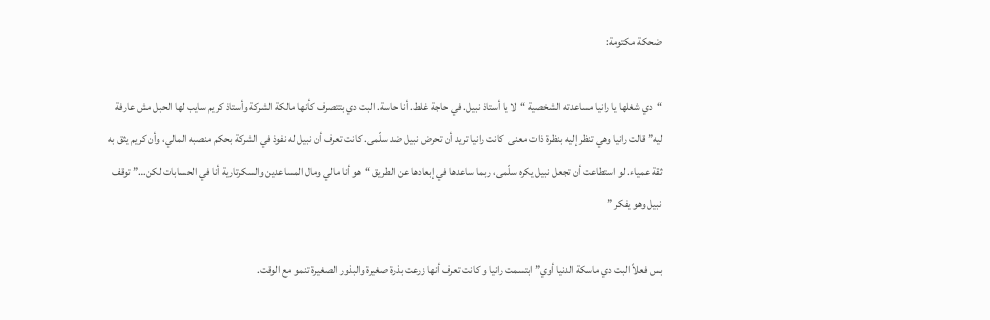ضحكة مكتومة:

“دي شغلها يا رانيا مساعدته الشخصية “لا يا أستاذ نبيل. في حاجة غلط. أنا حاسة. البت دي بتتصرف كأنها مالكة الشركة وأستاذ كريم سايب لها الحبل مش عارفة ليه” قالت رانيا وهي تنظر إليه بنظرة ذات معنى  كانت رانيا تريد أن تحرض نبيل ضد سلّمى. كانت تعرف أن نبيل له نفوذ في الشركة بحكم منصبه المالي، وأن كريم يثق به ثقة عمياء. لو استطاعت أن تجعل نبيل يكره سلّمى، ربما ساعدها في إبعادها عن الطريق “هو أنا مالي ومال المساعدين والسكرتارية أنا في الحسابات لكن…” توقف نبيل وهو يفكر ”

بس فعلاً البت دي ماسكة الدنيا أوي” ابتسمت رانيا و كانت تعرف أنها زرعت بذرة صغيرة والبذور الصغيرة تنمو مع الوقت.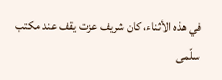في هذه الأثناء، كان شريف عزت يقف عند مكتب سلّمى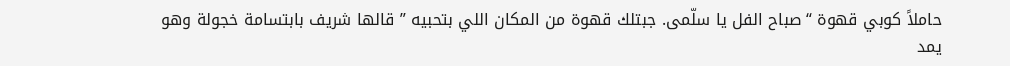حاملاً كوبي قهوة “صباح الفل يا سلّمى. جبتلك قهوة من المكان اللي بتحبيه ” قالها شريف بابتسامة خجولة وهو يمد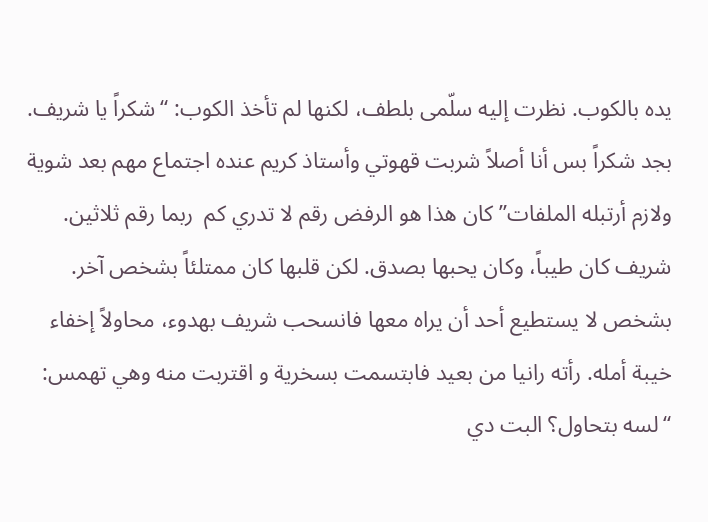يده بالكوب. نظرت إليه سلّمى بلطف، لكنها لم تأخذ الكوب: “شكراً يا شريف. بجد شكراً بس أنا أصلاً شربت قهوتي وأستاذ كريم عنده اجتماع مهم بعد شوية ولازم أرتبله الملفات” كان هذا هو الرفض رقم لا تدري كم  ربما رقم ثلاثين. شريف كان طيباً، وكان يحبها بصدق. لكن قلبها كان ممتلئاً بشخص آخر. بشخص لا يستطيع أحد أن يراه معها فانسحب شريف بهدوء، محاولاً إخفاء خيبة أمله. رأته رانيا من بعيد فابتسمت بسخرية و اقتربت منه وهي تهمس: “لسه بتحاول؟ البت دي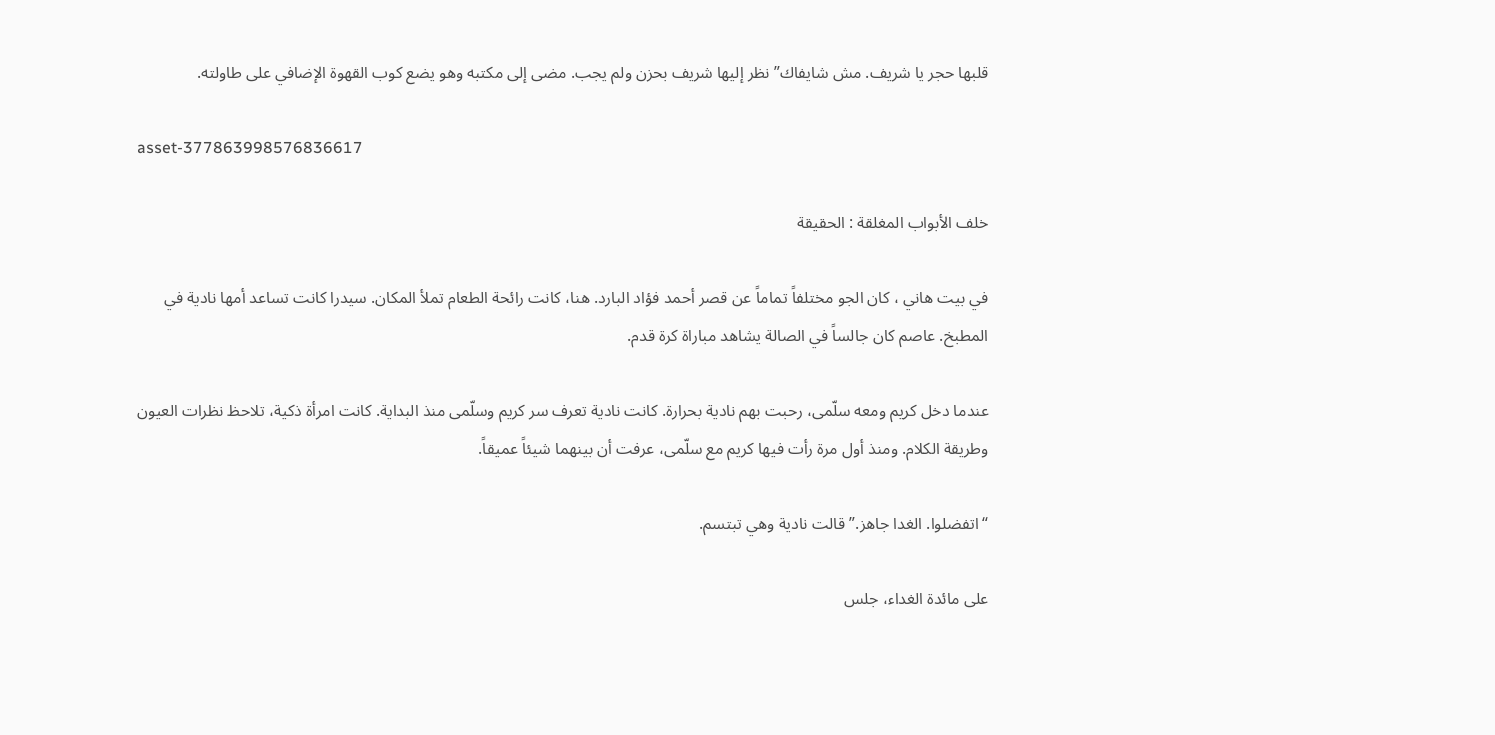قلبها حجر يا شريف. مش شايفاك” نظر إليها شريف بحزن ولم يجب. مضى إلى مكتبه وهو يضع كوب القهوة الإضافي على طاولته.

asset-377863998576836617

خلف الأبواب المغلقة : الحقيقة

في بيت هاني ، كان الجو مختلفاً تماماً عن قصر أحمد فؤاد البارد. هنا، كانت رائحة الطعام تملأ المكان. سيدرا كانت تساعد أمها نادية في المطبخ. عاصم كان جالساً في الصالة يشاهد مباراة كرة قدم.

عندما دخل كريم ومعه سلّمى، رحبت بهم نادية بحرارة. كانت نادية تعرف سر كريم وسلّمى منذ البداية. كانت امرأة ذكية، تلاحظ نظرات العيون وطريقة الكلام. ومنذ أول مرة رأت فيها كريم مع سلّمى، عرفت أن بينهما شيئاً عميقاً.

“اتفضلوا. الغدا جاهز.” قالت نادية وهي تبتسم.

على مائدة الغداء، جلس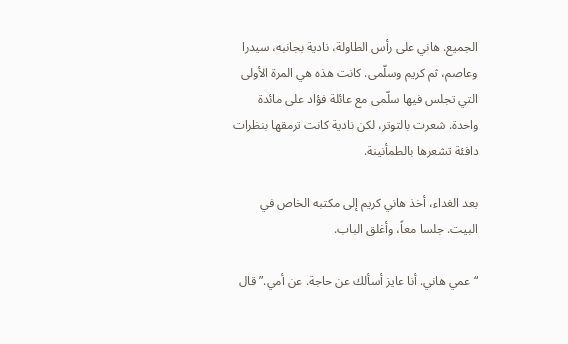الجميع. هاني على رأس الطاولة، نادية بجانبه، سيدرا وعاصم، ثم كريم وسلّمى. كانت هذه هي المرة الأولى التي تجلس فيها سلّمى مع عائلة فؤاد على مائدة واحدة. شعرت بالتوتر، لكن نادية كانت ترمقها بنظرات دافئة تشعرها بالطمأنينة.

بعد الغداء، أخذ هاني كريم إلى مكتبه الخاص في البيت. جلسا معاً، وأغلق الباب.

“عمي هاني. أنا عايز أسألك عن حاجة. عن أمي.” قال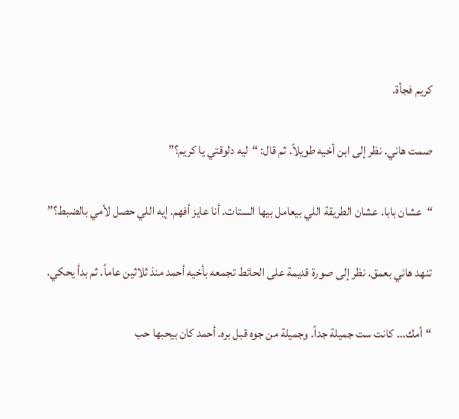كريم فجأة.

صمت هاني. نظر إلى ابن أخيه طويلاً. ثم قال: “ليه دلوقتي يا كريم؟”

“عشان بابا. عشان الطريقة اللي بيعامل بيها الستات. أنا عايز أفهم. إيه اللي حصل لأمي بالضبط؟”

تنهد هاني بعمق. نظر إلى صورة قديمة على الحائط تجمعه بأخيه أحمد منذ ثلاثين عاماً. ثم بدأ يحكي.

“أمك… كانت ست جميلة جداً. وجميلة من جوه قبل بره. أحمد كان بيحبها حب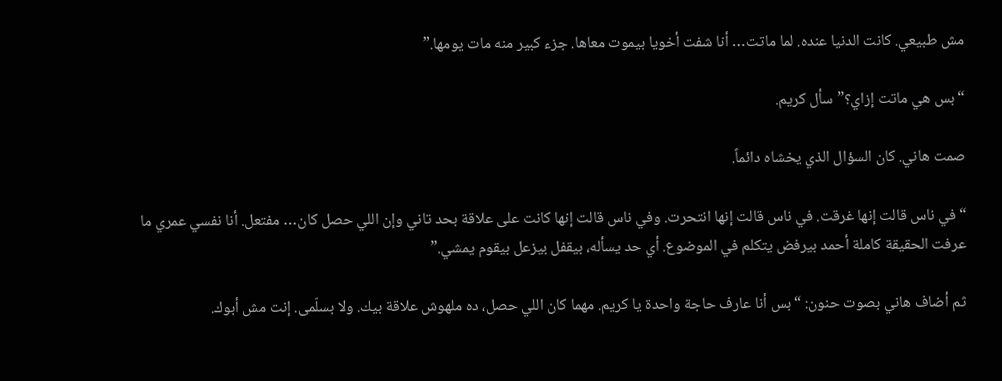مش طبيعي. كانت الدنيا عنده. لما ماتت… أنا شفت أخويا بيموت معاها. جزء كبير منه مات يومها.”

“بس هي ماتت إزاي؟” سأل كريم.

صمت هاني. كان السؤال الذي يخشاه دائماً.

“في ناس قالت إنها غرقت. في ناس قالت إنها انتحرت. وفي ناس قالت إنها كانت على علاقة بحد تاني وإن اللي حصل كان… مفتعل. أنا نفسي عمري ما عرفت الحقيقة كاملة أحمد بيرفض يتكلم في الموضوع. أي حد يسأله، بيقفل بيزعل بيقوم يمشي.”

ثم أضاف هاني بصوت حنون: “بس أنا عارف حاجة واحدة يا كريم. مهما كان اللي حصل، ده ملهوش علاقة بيك. ولا بسلّمى. إنت مش أبوك.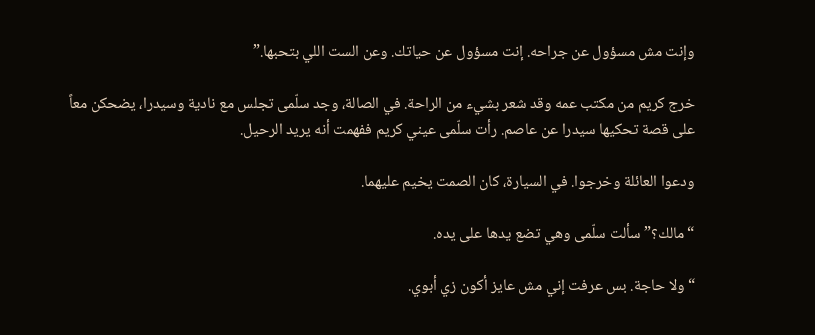وإنت مش مسؤول عن جراحه. إنت مسؤول عن حياتك. وعن الست اللي بتحبها.”

خرج كريم من مكتب عمه وقد شعر بشيء من الراحة. في الصالة، وجد سلّمى تجلس مع نادية وسيدرا، يضحكن معاً على قصة تحكيها سيدرا عن عاصم. رأت سلّمى عيني كريم ففهمت أنه يريد الرحيل.

ودعوا العائلة وخرجوا. في السيارة، كان الصمت يخيم عليهما.

“مالك؟” سألت سلّمى وهي تضع يدها على يده.

“ولا حاجة. بس عرفت إني مش عايز أكون زي أبوي.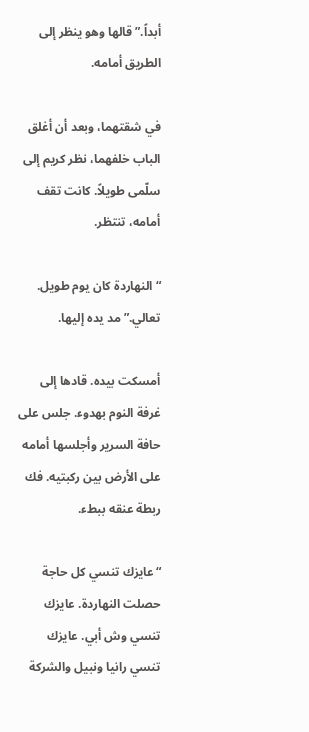أبداً.” قالها وهو ينظر إلى الطريق أمامه.

في شقتهما، وبعد أن أغلق الباب خلفهما، نظر كريم إلى سلّمى طويلاً. كانت تقف أمامه، تنتظر.

“النهاردة كان يوم طويل. تعالي.” مد يده إليها.

أمسكت بيده. قادها إلى غرفة النوم بهدوء. جلس على حافة السرير وأجلسها أمامه على الأرض بين ركبتيه. فك ربطة عنقه ببطء.

“عايزك تنسي كل حاجة حصلت النهاردة. عايزك تنسي وش أبي. عايزك تنسي رانيا ونبيل والشركة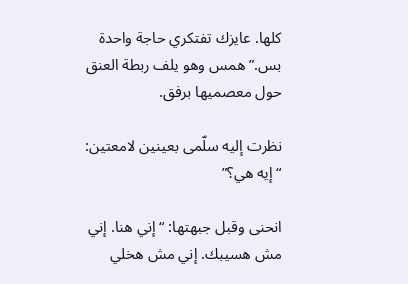كلها. عايزك تفتكري حاجة واحدة بس.” همس وهو يلف ربطة العنق حول معصميها برفق.

نظرت إليه سلّمى بعينين لامعتين: “إيه هي؟”

انحنى وقبل جبهتها: “إني هنا. إني مش هسيبك. إني مش هخلي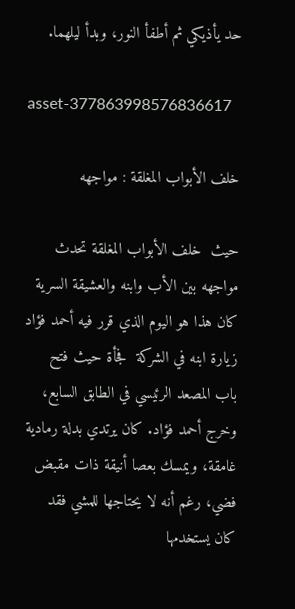حد يأذيكي ثم أطفأ النور، وبدأ ليلهما.

asset-377863998576836617

خلف الأبواب المغلقة : مواجهه

حيث  خلف الأبواب المغلقة تحدث مواجهه بين الأب وابنه والعشيقة السرية كان هذا هو اليوم الذي قرر فيه أحمد فؤاد زيارة ابنه في الشركة  فجأة حيث فتح باب المصعد الرئيسي في الطابق السابع، وخرج أحمد فؤاد. كان يرتدي بدلة رمادية غامقة، ويمسك بعصا أنيقة ذات مقبض فضي، رغم أنه لا يحتاجها للمشي فقد كان يستخدمها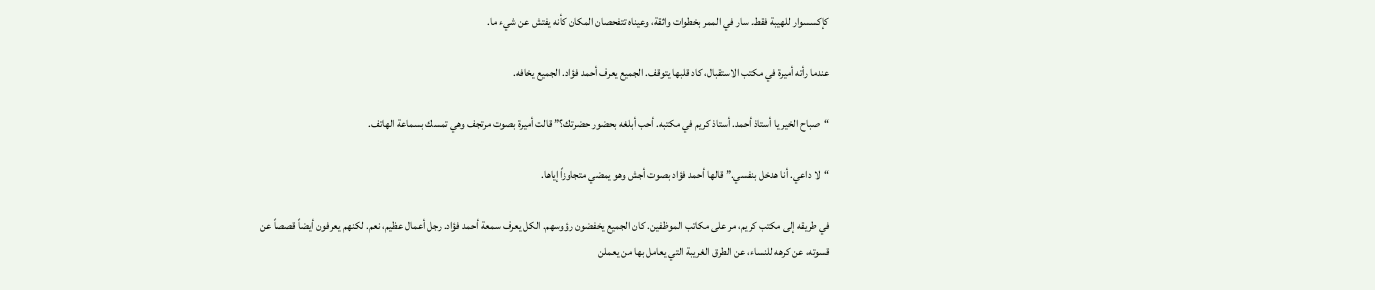كإكسسوار للهيبة فقط. سار في الممر بخطوات واثقة، وعيناه تتفحصان المكان كأنه يفتش عن شيء ما.

عندما رأته أميرة في مكتب الاستقبال، كاد قلبها يتوقف. الجميع يعرف أحمد فؤاد. الجميع يخافه.

“صباح الخير يا أستاذ أحمد. أستاذ كريم في مكتبه. أحب أبلغه بحضور حضرتك؟” قالت أميرة بصوت مرتجف وهي تمسك بسماعة الهاتف.

“لا داعي. أنا هدخل بنفسي.” قالها أحمد فؤاد بصوت أجش وهو يمضي متجاوزاً إياها.

في طريقه إلى مكتب كريم، مر على مكاتب الموظفين. كان الجميع يخفضون رؤوسهم. الكل يعرف سمعة أحمد فؤاد. رجل أعمال عظيم، نعم. لكنهم يعرفون أيضاً قصصاً عن قسوته، عن كرهه للنساء، عن الطرق الغريبة التي يعامل بها من يعملن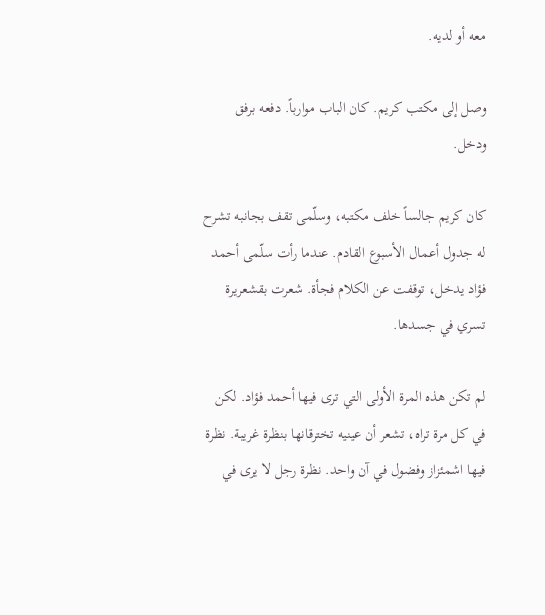معه أو لديه.

وصل إلى مكتب كريم. كان الباب موارباً. دفعه برفق ودخل.

كان كريم جالساً خلف مكتبه، وسلّمى تقف بجانبه تشرح له جدول أعمال الأسبوع القادم. عندما رأت سلّمى أحمد فؤاد يدخل، توقفت عن الكلام فجأة. شعرت بقشعريرة تسري في جسدها.

لم تكن هذه المرة الأولى التي ترى فيها أحمد فؤاد. لكن في كل مرة تراه، تشعر أن عينيه تخترقانها بنظرة غريبة. نظرة فيها اشمئزاز وفضول في آن واحد. نظرة رجل لا يرى في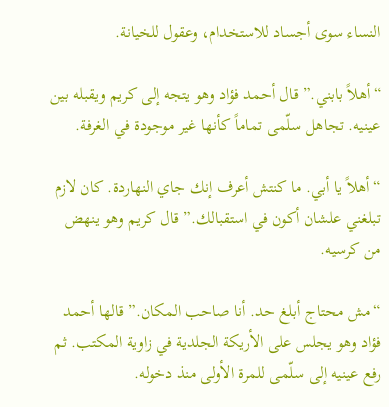النساء سوى أجساد للاستخدام، وعقول للخيانة.

“أهلاً بابني.” قال أحمد فؤاد وهو يتجه إلى كريم ويقبله بين عينيه. تجاهل سلّمى تماماً كأنها غير موجودة في الغرفة.

“أهلاً يا أبي. ما كنتش أعرف إنك جاي النهاردة. كان لازم تبلغني علشان أكون في استقبالك.” قال كريم وهو ينهض من كرسيه.

“مش محتاج أبلغ حد. أنا صاحب المكان.” قالها أحمد فؤاد وهو يجلس على الأريكة الجلدية في زاوية المكتب. ثم رفع عينيه إلى سلّمى للمرة الأولى منذ دخوله.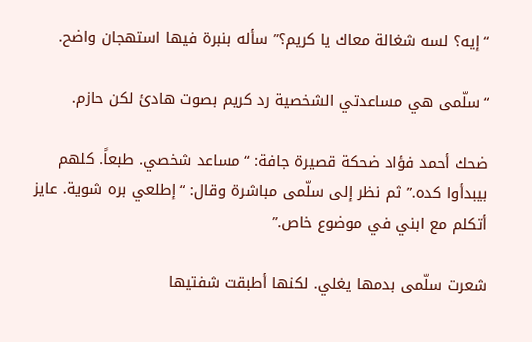“إيه؟ لسه شغالة معاك يا كريم؟” سأله بنبرة فيها استهجان واضح.

“سلّمى هي مساعدتي الشخصية رد كريم بصوت هادئ لكن حازم.

ضحك أحمد فؤاد ضحكة قصيرة جافة: “مساعد شخصي. طبعاً. كلهم بيبدأوا كده.” ثم نظر إلى سلّمى مباشرة وقال: “إطلعي بره شوية. عايز أتكلم مع ابني في موضوع خاص.”

شعرت سلّمى بدمها يغلي. لكنها أطبقت شفتيها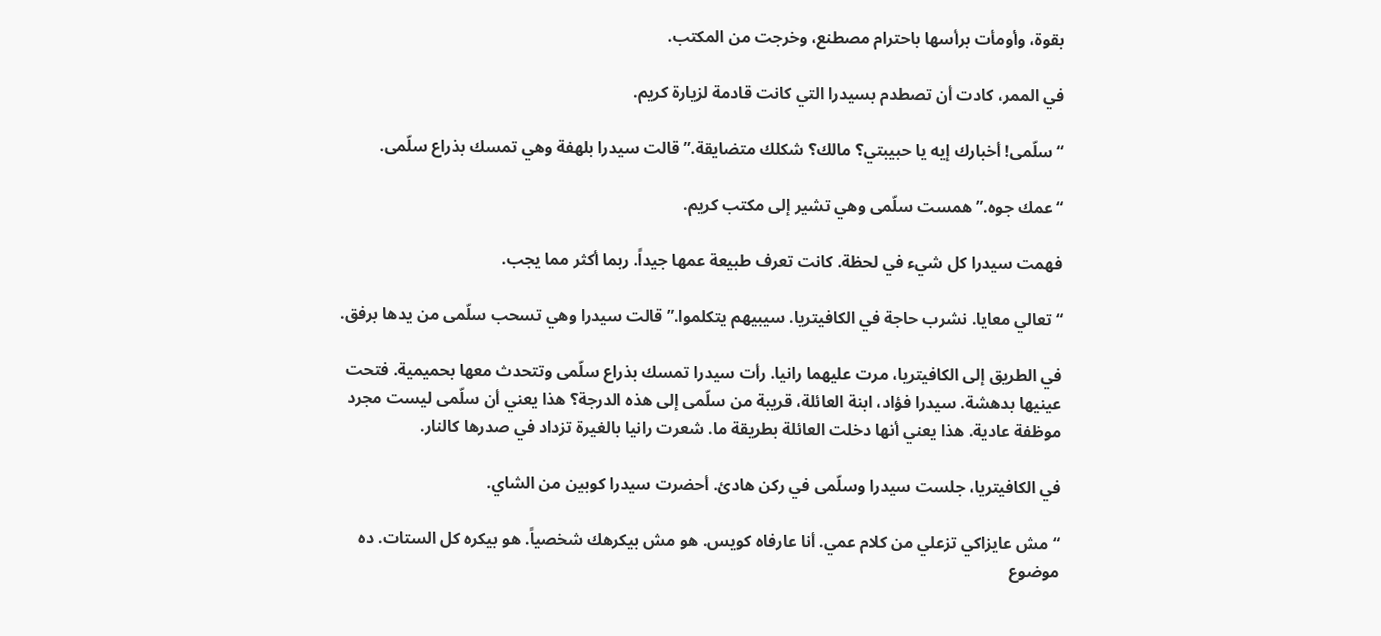بقوة، وأومأت برأسها باحترام مصطنع، وخرجت من المكتب.

في الممر، كادت أن تصطدم بسيدرا التي كانت قادمة لزيارة كريم.

“سلّمى! أخبارك إيه يا حبيبتي؟ مالك؟ شكلك متضايقة.” قالت سيدرا بلهفة وهي تمسك بذراع سلّمى.

“عمك جوه.” همست سلّمى وهي تشير إلى مكتب كريم.

فهمت سيدرا كل شيء في لحظة. كانت تعرف طبيعة عمها جيداً. ربما أكثر مما يجب.

“تعالي معايا. نشرب حاجة في الكافيتريا. سيبيهم يتكلموا.” قالت سيدرا وهي تسحب سلّمى من يدها برفق.

في الطريق إلى الكافيتريا، مرت عليهما رانيا. رأت سيدرا تمسك بذراع سلّمى وتتحدث معها بحميمية. فتحت عينيها بدهشة. سيدرا فؤاد، ابنة العائلة، قريبة من سلّمى إلى هذه الدرجة؟ هذا يعني أن سلّمى ليست مجرد موظفة عادية. هذا يعني أنها دخلت العائلة بطريقة ما. شعرت رانيا بالغيرة تزداد في صدرها كالنار.

في الكافيتريا، جلست سيدرا وسلّمى في ركن هادئ. أحضرت سيدرا كوبين من الشاي.

“مش عايزاكي تزعلي من كلام عمي. أنا عارفاه كويس. هو مش بيكرهك شخصياً. هو بيكره كل الستات. ده موضوع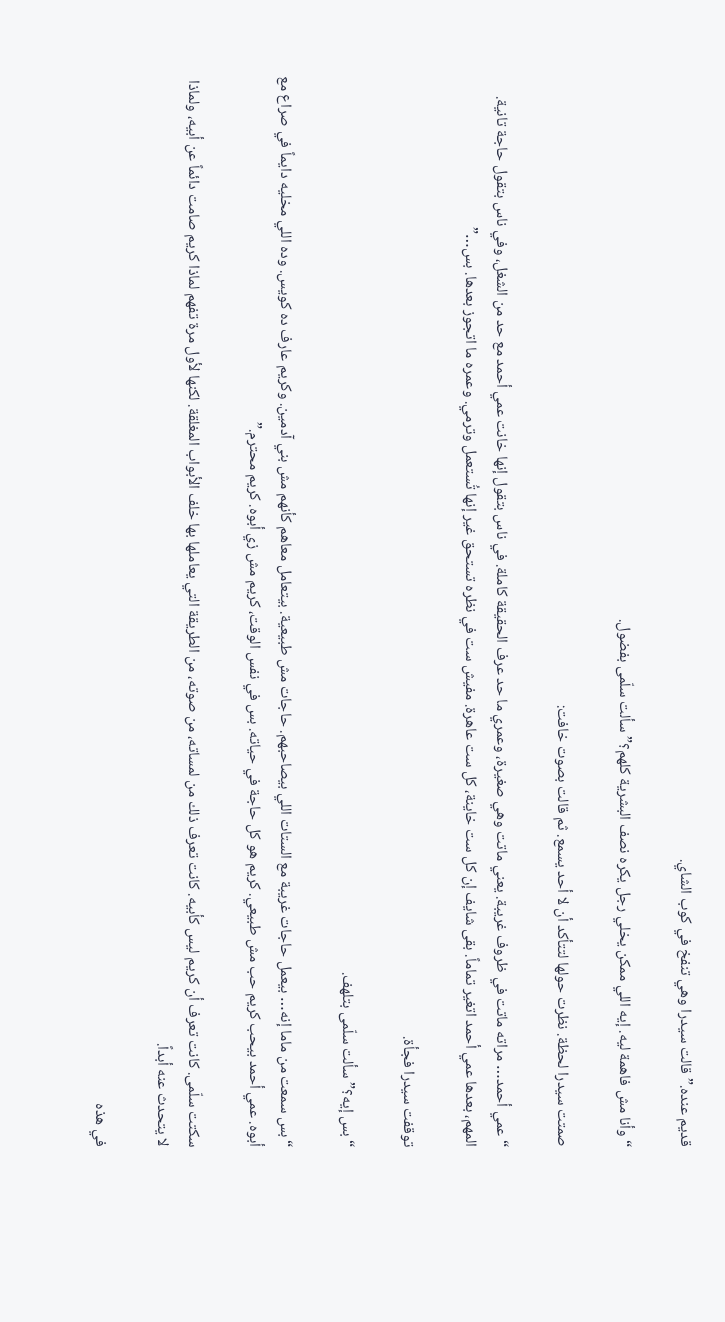قديم عنده.” قالت سيدرا وهي تنفخ في كوب الشاي.

“وأنا مش فاهمة ليه. إيه اللي ممكن يخلي رجل يكره نصف البشرية كلهم؟” سألت سلّمى بفضول.

صمتت سيدرا لحظة. نظرت حولها لتتأكد أن لا أحد يسمع. ثم قالت بصوت خافت:

“عمي أحمد… مراته ماتت في ظروف غريبة. يعني ماتت وهي صغيرة، وعمري ما حد عرف الحقيقة كاملة. في ناس بتقول إنها خانت عمي أحمد مع حد من الشغل، وفي ناس بتقول حاجة تانية. المهم، بعدها عمي أحمد اتغير تماماً. بقى شايف إن كل ست خاينة، كل ست عاهرة. مفيش ست في نظره تستحق غير إنها تُستعمل وترمي. وعمره ما اتجوز بعدها. بس…”

توقفت سيدرا فجأة.

“بس إيه؟” سألت سلّمى بتلهف.

“بس سمعت من ماما إنه… بيعمل حاجات غريبة مع الستات اللي بيصاحبهم. حاجات مش طبيعية. بيتعامل معاهم كأنهم مش بني آدمين. وكريم عارف ده كويس. وده اللي مخليه دايماً في صراع مع أبوه. عمي أحمد بيحب كريم حب مش طبيعي. كريم هو كل حاجة في حياته. بس في نفس الوقت، كريم مش زي أبوه. كريم محترم.”

سكتت سلّمى. كانت تعرف أن كريم ليس كأبيه. كانت تعرف ذلك من لمساته، من صوته، من الطريقة التي يعاملها بها خلف الأبواب المغلقة. لكنها لأول مرة تفهم لماذا كريم صامت دائماً عن أبيه، ولماذا لا يتحدث عنه أبداً.

في هذه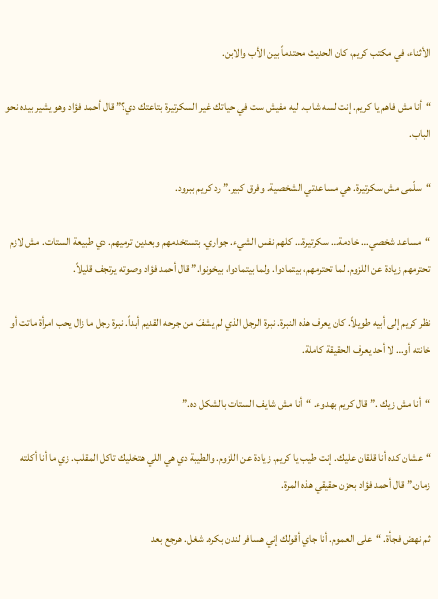الأثناء، في مكتب كريم، كان الحديث محتدماً بين الأب والابن.

“أنا مش فاهم يا كريم. إنت لسه شاب. ليه مفيش ست في حياتك غير السكرتيرة بتاعتك دي؟” قال أحمد فؤاد وهو يشير بيده نحو الباب.

“سلّمى مش سكرتيرة. هي مساعدتي الشخصية. وفرق كبير.” رد كريم ببرود.

“مساعد شخصي… خادمة… سكرتيرة… كلهم نفس الشيء. جواري. بتستخدمهم وبعدين ترميهم. دي طبيعة الستات. مش لازم تحترمهم زيادة عن اللزوم. لما تحترمهم، بيتمادوا. ولما بيتمادوا، بيخونوا.” قال أحمد فؤاد وصوته يرتجف قليلاً.

نظر كريم إلى أبيه طويلاً. كان يعرف هذه النبرة. نبرة الرجل الذي لم يشفَ من جرحه القديم أبداً. نبرة رجل ما زال يحب امرأة ماتت أو خانته أو… لا أحد يعرف الحقيقة كاملة.

“أنا مش زيك .” قال كريم بهدوء. “أنا مش شايف الستات بالشكل ده.”

“عشان كده أنا قلقان عليك. إنت طيب يا كريم. زيادة عن اللزوم. والطيبة دي هي اللي هتخليك تاكل المقلب. زي ما أنا أكلته زمان.” قال أحمد فؤاد بحزن حقيقي هذه المرة.

ثم نهض فجأة. “على العموم. أنا جاي أقولك إني هسافر لندن بكره. شغل. هرجع بعد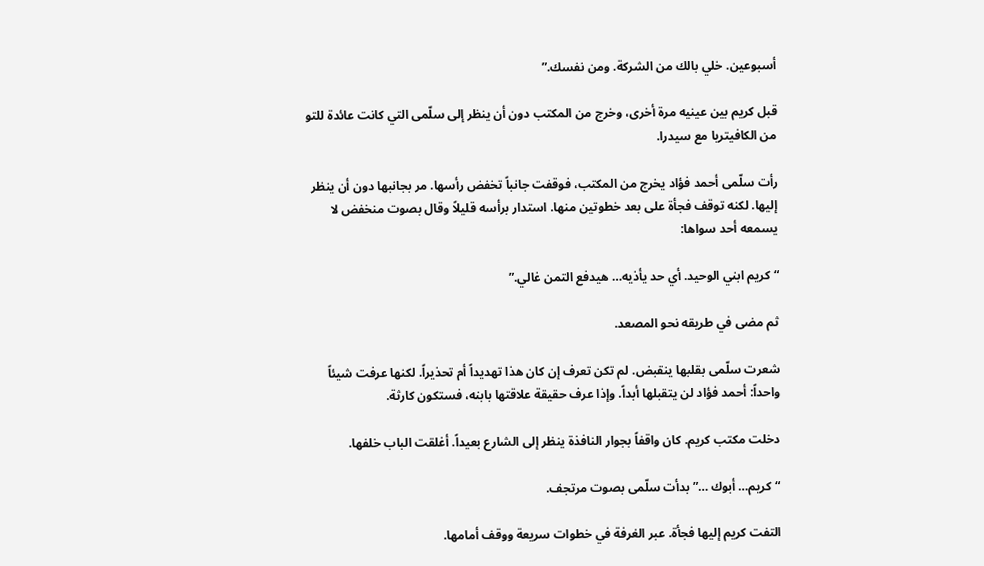أسبوعين. خلي بالك من الشركة. ومن نفسك.”

قبل كريم بين عينيه مرة أخرى، وخرج من المكتب دون أن ينظر إلى سلّمى التي كانت عائدة للتو من الكافيتريا مع سيدرا.

رأت سلّمى أحمد فؤاد يخرج من المكتب، فوقفت جانباً تخفض رأسها. مر بجانبها دون أن ينظر إليها. لكنه توقف فجأة على بعد خطوتين منها. استدار برأسه قليلاً وقال بصوت منخفض لا يسمعه أحد سواها:

“كريم ابني الوحيد. أي حد يأذيه… هيدفع التمن غالي.”

ثم مضى في طريقه نحو المصعد.

شعرت سلّمى بقلبها ينقبض. لم تكن تعرف إن كان هذا تهديداً أم تحذيراً. لكنها عرفت شيئاً واحداً: أحمد فؤاد لن يتقبلها أبداً. وإذا عرف حقيقة علاقتها بابنه، فستكون كارثة.

دخلت مكتب كريم. كان واقفاً بجوار النافذة ينظر إلى الشارع بعيداً. أغلقت الباب خلفها.

“كريم… أبوك …” بدأت سلّمى بصوت مرتجف.

التفت كريم إليها فجأة. عبر الغرفة في خطوات سريعة ووقف أمامها.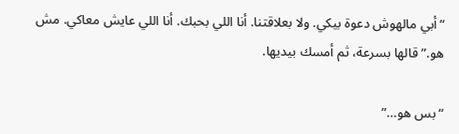“أبي مالهوش دعوة بيكي. ولا بعلاقتنا. أنا اللي بحبك. أنا اللي عايش معاكي. مش هو.” قالها بسرعة، ثم أمسك بيديها.

“بس هو…”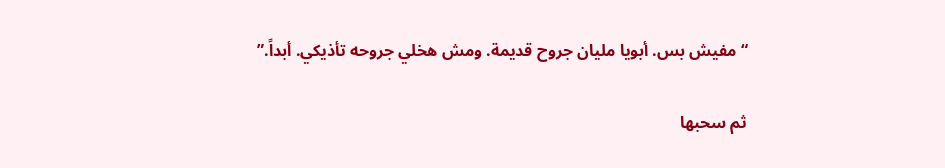“مفيش بس. أبويا مليان جروح قديمة. ومش هخلي جروحه تأذيكي. أبداً.”

ثم سحبها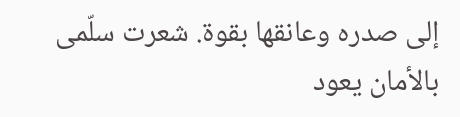إلى صدره وعانقها بقوة. شعرت سلّمى بالأمان يعود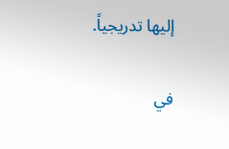إليها تدريجياً.

في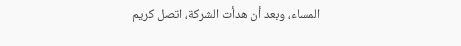المساء، وبعد أن هدأت الشركة، اتصل كريم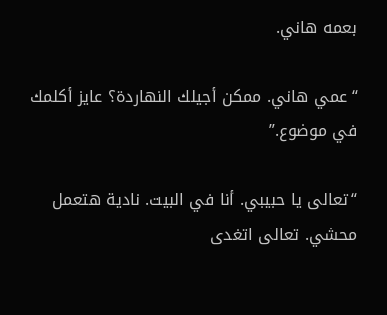بعمه هاني.

“عمي هاني. ممكن أجيلك النهاردة؟ عايز أكلمك في موضوع.”

“تعالى يا حبيبي. أنا في البيت. نادية هتعمل محشي. تعالى اتغدى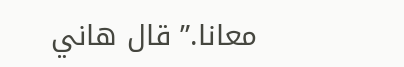معانا.” قال هاني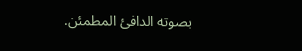بصوته الدافئ المطمئن.